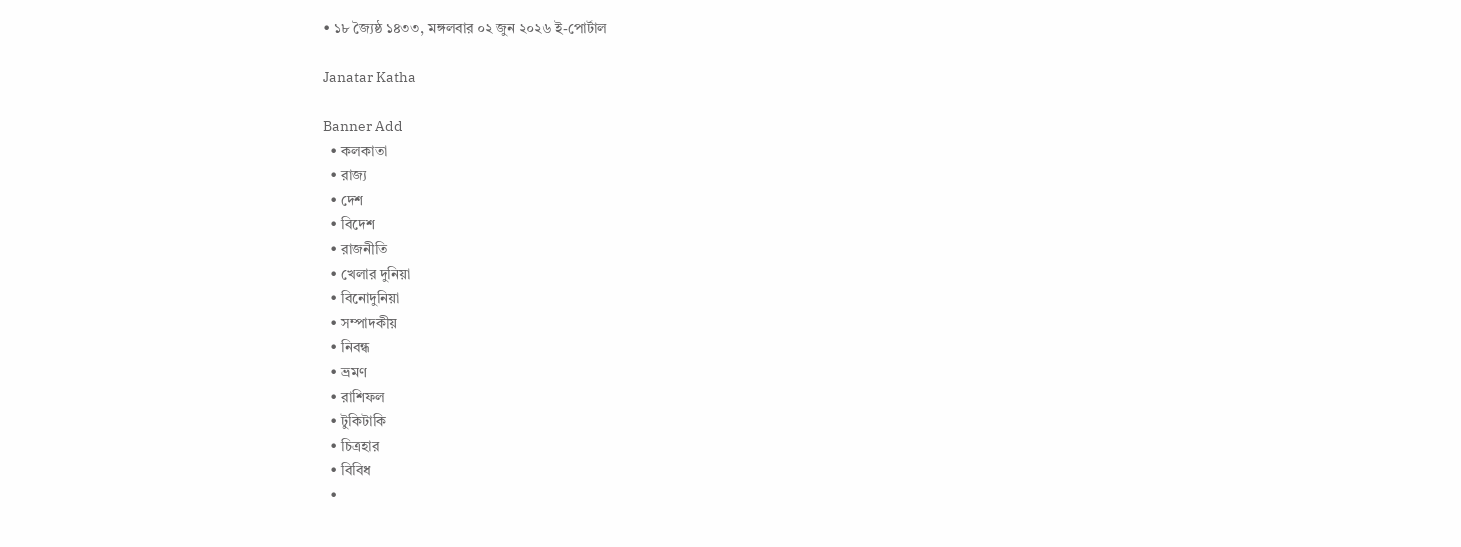• ১৮ জ্যৈষ্ঠ ১৪৩৩, মঙ্গলবার ০২ জুন ২০২৬ ই-পোর্টাল

Janatar Katha

Banner Add
  • কলকাতা
  • রাজ্য
  • দেশ
  • বিদেশ
  • রাজনীতি
  • খেলার দুনিয়া
  • বিনোদুনিয়া
  • সম্পাদকীয়
  • নিবন্ধ
  • ভ্রমণ
  • রাশিফল
  • টুকিটাকি
  • চিত্রহার
  • বিবিধ
  •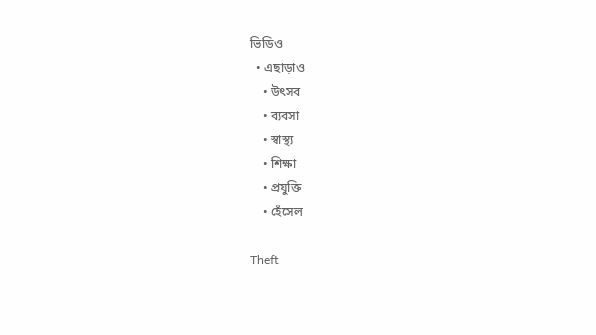ভিডিও
  • এছাড়াও
    • উৎসব
    • ব্যবসা
    • স্বাস্থ্য
    • শিক্ষা
    • প্রযুক্তি
    • হেঁসেল

Theft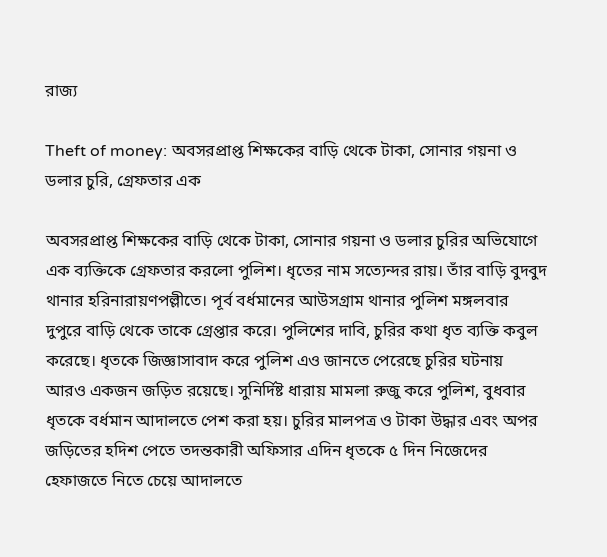রাজ্য

Theft of money: অবসরপ্রাপ্ত শিক্ষকের বাড়ি থেকে টাকা, সোনার গয়না ও ডলার চুরি, গ্রেফতার এক

অবসরপ্রাপ্ত শিক্ষকের বাড়ি থেকে টাকা, সোনার গয়না ও ডলার চুরির অভিযোগে এক ব্যক্তিকে গ্রেফতার করলো পুলিশ। ধৃতের নাম সত্যেন্দর রায়। তাঁর বাড়ি বুদবুদ থানার হরিনারায়ণপল্লীতে। পূর্ব বর্ধমানের আউসগ্রাম থানার পুলিশ মঙ্গলবার দুপুরে বাড়ি থেকে তাকে গ্রেপ্তার করে। পুলিশের দাবি, চুরির কথা ধৃত ব্যক্তি কবুল করেছে। ধৃতকে জিজ্ঞাসাবাদ করে পুলিশ এও জানতে পেরেছে চুরির ঘটনায় আরও একজন জড়িত রয়েছে। সুনির্দিষ্ট ধারায় মামলা রুজু করে পুলিশ, বুধবার ধৃতকে বর্ধমান আদালতে পেশ করা হয়। চুরির মালপত্র ও টাকা উদ্ধার এবং অপর জড়িতের হদিশ পেতে তদন্তকারী অফিসার এদিন ধৃতকে ৫ দিন নিজেদের হেফাজতে নিতে চেয়ে আদালতে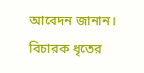আবেদন জানান। বিচারক ধৃতের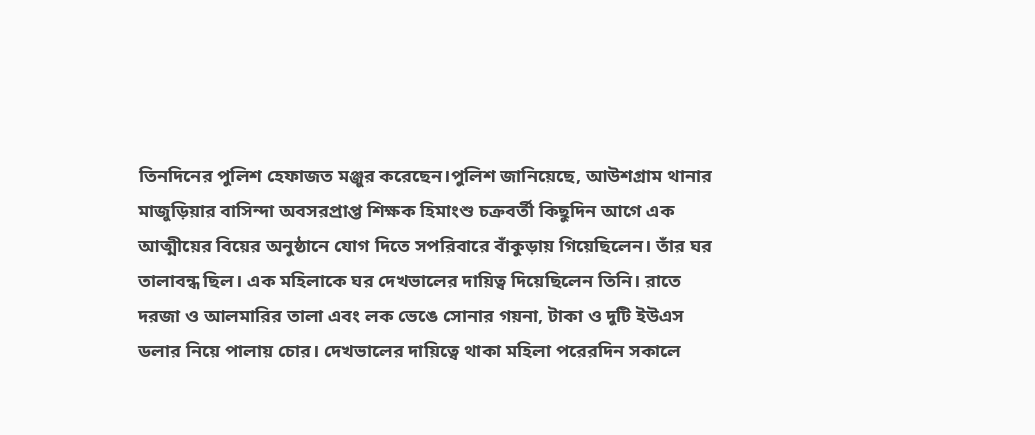তিনদিনের পুলিশ হেফাজত মঞ্জুর করেছেন।পুলিশ জানিয়েছে, আউশগ্রাম থানার মাজুড়িয়ার বাসিন্দা অবসরপ্রাপ্ত শিক্ষক হিমাংশু চক্রবর্তী কিছুদিন আগে এক আত্মীয়ের বিয়ের অনুষ্ঠানে যোগ দিতে সপরিবারে বাঁকুড়ায় গিয়েছিলেন। তাঁর ঘর তালাবন্ধ ছিল। এক মহিলাকে ঘর দেখভালের দায়িত্ব দিয়েছিলেন তিনি। রাতে দরজা ও আলমারির তালা এবং লক ভেঙে সোনার গয়না, টাকা ও দুটি ইউএস ডলার নিয়ে পালায় চোর। দেখভালের দায়িত্বে থাকা মহিলা পরেরদিন সকালে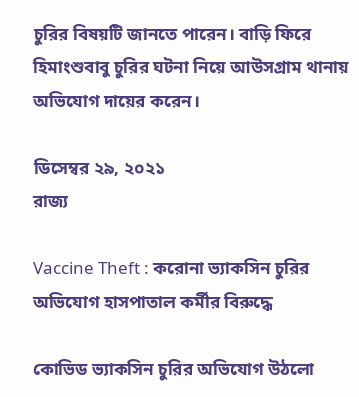চুরির বিষয়টি জানতে পারেন। বাড়ি ফিরে হিমাংশুবাবু চুরির ঘটনা নিয়ে আউসগ্রাম থানায় অভিযোগ দায়ের করেন।

ডিসেম্বর ২৯, ২০২১
রাজ্য

Vaccine Theft : করোনা ভ্যাকসিন চুরির অভিযোগ হাসপাতাল কর্মীর বিরুদ্ধে

কোভিড ভ্যাকসিন চুরির অভিযোগ উঠলো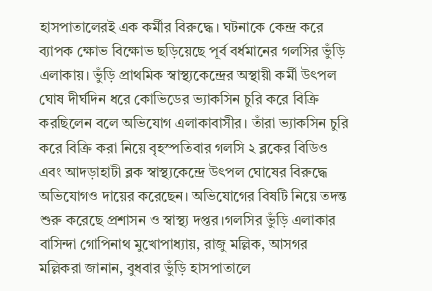হাসপাতালেরই এক কর্মীর বিরুদ্ধে। ঘটনাকে কেন্দ্র করে ব্যাপক ক্ষোভ বিক্ষোভ ছড়িয়েছে পূর্ব বর্ধমানের গলসির ভুঁড়ি এলাকায়। ভুঁড়ি প্রাথমিক স্বাস্থ্যকেন্দ্রের অস্থায়ী কর্মী উৎপল ঘোষ দীর্ঘদিন ধরে কোভিডের ভ্যাকসিন চুরি করে বিক্রি করছিলেন বলে অভিযোগ এলাকাবাসীর। তাঁরা ভ্যাকসিন চুরি করে বিক্রি করা নিয়ে বৃহস্পতিবার গলসি ২ ব্লকের বিডিও এবং আদড়াহাটী ব্লক স্বাস্থ্যকেন্দ্রে উৎপল ঘোষের বিরুদ্ধে অভিযোগও দায়ের করেছেন। অভিযোগের বিষটি নিয়ে তদন্ত শুরু করেছে প্রশাসন ও স্বাস্থ্য দপ্তর।গলসির ভুঁড়ি এলাকার বাসিন্দা গোপিনাথ মুখোপাধ্যায়, রাজু মল্লিক, আসগর মল্লিকরা জানান, বুধবার ভুঁড়ি হাসপাতালে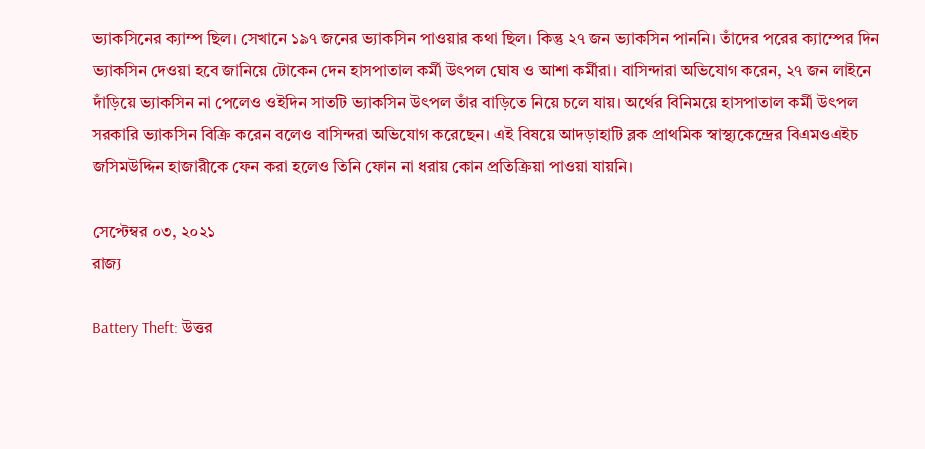ভ্যাকসিনের ক্যাম্প ছিল। সেখানে ১৯৭ জনের ভ্যাকসিন পাওয়ার কথা ছিল। কিন্তু ২৭ জন ভ্যাকসিন পাননি। তাঁদের পরের ক্যাম্পের দিন ভ্যাকসিন দেওয়া হবে জানিয়ে টোকেন দেন হাসপাতাল কর্মী উৎপল ঘোষ ও আশা কর্মীরা। বাসিন্দারা অভিযোগ করেন, ২৭ জন লাইনে দাঁড়িয়ে ভ্যাকসিন না পেলেও ওইদিন সাতটি ভ্যাকসিন উৎপল তাঁর বাড়িতে নিয়ে চলে যায়। অর্থের বিনিময়ে হাসপাতাল কর্মী উৎপল সরকারি ভ্যাকসিন বিক্রি করেন বলেও বাসিন্দরা অভিযোগ করেছেন। এই বিষয়ে আদড়াহাটি ব্লক প্রাথমিক স্বাস্থ্যকেন্দ্রের বিএমওএইচ জসিমউদ্দিন হাজারীকে ফেন করা হলেও তিনি ফোন না ধরায় কোন প্রতিক্রিয়া পাওয়া যায়নি।

সেপ্টেম্বর ০৩, ২০২১
রাজ্য

Battery Theft: উত্তর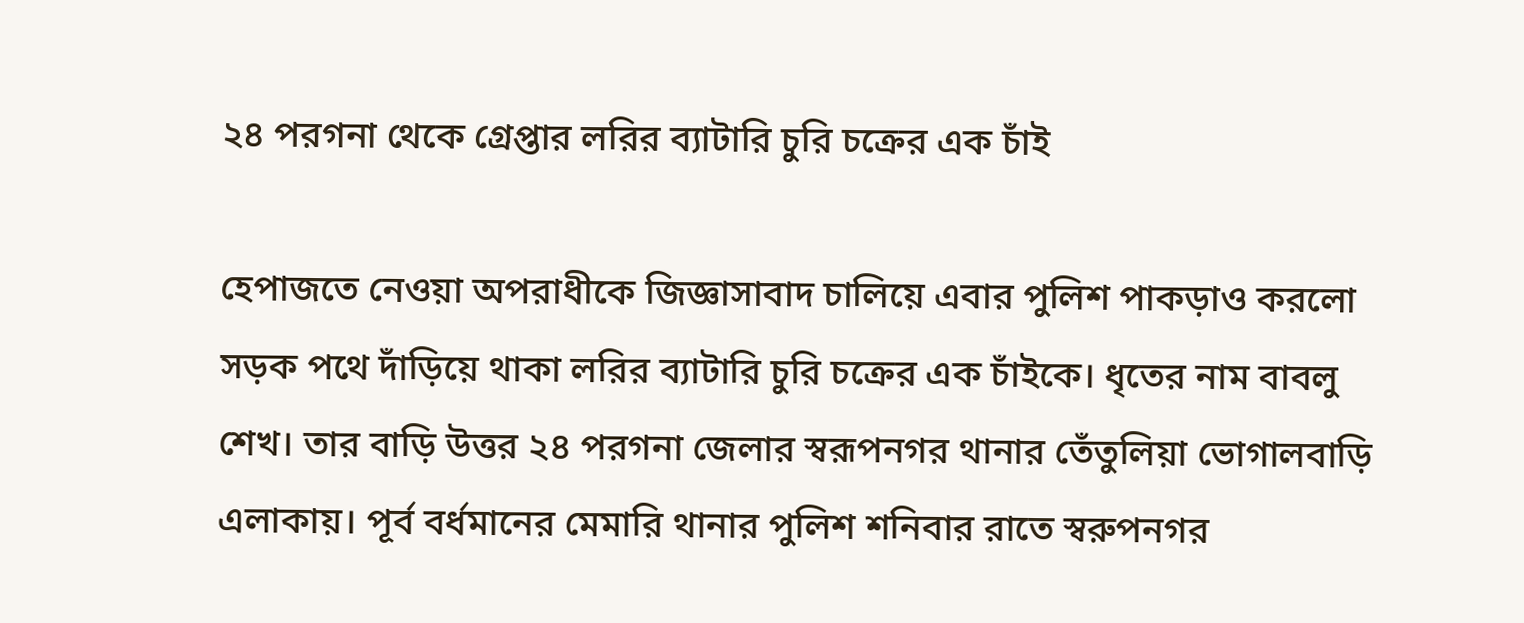২৪ পরগনা থেকে গ্রেপ্তার লরির ব্যাটারি চুরি চক্রের এক চাঁই

হেপাজতে নেওয়া অপরাধীকে জিজ্ঞাসাবাদ চালিয়ে এবার পুলিশ পাকড়াও করলো সড়ক পথে দাঁড়িয়ে থাকা লরির ব্যাটারি চুরি চক্রের এক চাঁইকে। ধৃতের নাম বাবলু শেখ। তার বাড়ি উত্তর ২৪ পরগনা জেলার স্বরূপনগর থানার তেঁতুলিয়া ভোগালবাড়ি এলাকায়। পূর্ব বর্ধমানের মেমারি থানার পুলিশ শনিবার রাতে স্বরুপনগর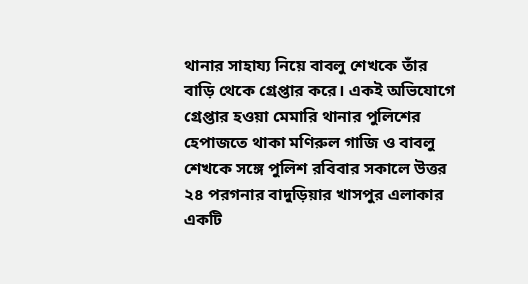থানার সাহায্য নিয়ে বাবলু শেখকে তাঁর বাড়ি থেকে গ্রেপ্তার করে। একই অভিযোগে গ্রেপ্তার হওয়া মেমারি থানার পুলিশের হেপাজতে থাকা মণিরুল গাজি ও বাবলু শেখকে সঙ্গে পুলিশ রবিবার সকালে উত্তর ২৪ পরগনার বাদুড়িয়ার খাসপুর এলাকার একটি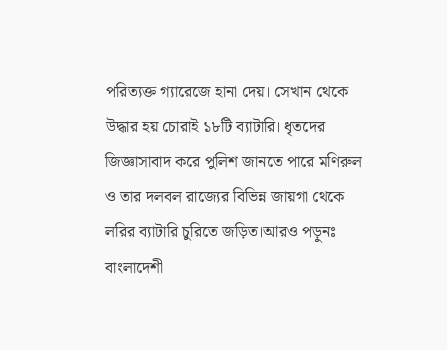পরিত্যক্ত গ্যারেজে হানা দেয়। সেখান থেকে উদ্ধার হয় চোরাই ১৮টি ব্যাটারি। ধৃতদের জিজ্ঞাসাবাদ করে পুলিশ জানতে পারে মণিরুল ও তার দলবল রাজ্যের বিভিন্ন জায়গা থেকে লরির ব্যাটারি চুরিতে জড়িত।আরও পড়ুনঃ বাংলাদেশী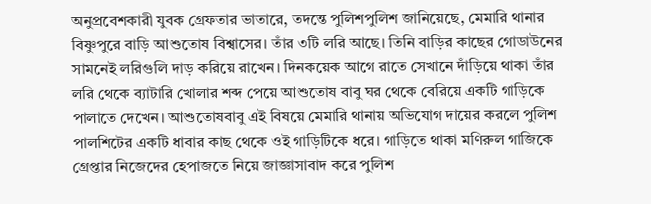অনুপ্রবেশকারী যুবক গ্রেফতার ভাতারে, তদন্তে পুলিশপুলিশ জানিয়েছে, মেমারি থানার বিষ্ণুপুরে বাড়ি আশুতোষ বিশ্বাসের। তাঁর ৩টি লরি আছে। তিনি বাড়ির কাছের গোডাউনের সামনেই লরিগুলি দাড় করিয়ে রাখেন। দিনকয়েক আগে রাতে সেখানে দাঁড়িয়ে থাকা তাঁর লরি থেকে ব্যাটারি খোলার শব্দ পেয়ে আশুতোষ বাবু ঘর থেকে বেরিয়ে একটি গাড়িকে পালাতে দেখেন। আশুতোষবাবু এই বিষয়ে মেমারি থানায় অভিযোগ দায়ের করলে পুলিশ পালশিটের একটি ধাবার কাছ থেকে ওই গাড়িটিকে ধরে। গাড়িতে থাকা মণিরুল গাজিকে গ্রেপ্তার নিজেদের হেপাজতে নিয়ে জাজ্ঞাসাবাদ করে পুলিশ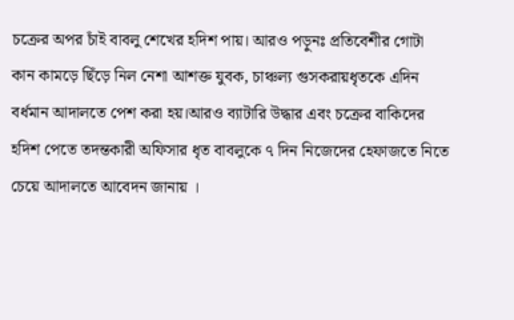চক্রের অপর চাঁই বাবলু শেখের হদিশ পায়। আরও পড়ুনঃ প্রতিবেশীর গোটা কান কামড়ে ছিঁড়ে নিল নেশা আশক্ত যুবক, চাঞ্চল্য গুসকরায়ধৃতকে এদিন বর্ধমান আদালতে পেশ করা হয়।আরও ব্যাটারি উদ্ধার এবং চক্রের বাকিদের হদিশ পেতে তদন্তকারী অফিসার ধৃত বাবলুকে ৭ দিন নিজেদের হেফাজতে নিতে চেয়ে আদালতে আবেদন জানায় ।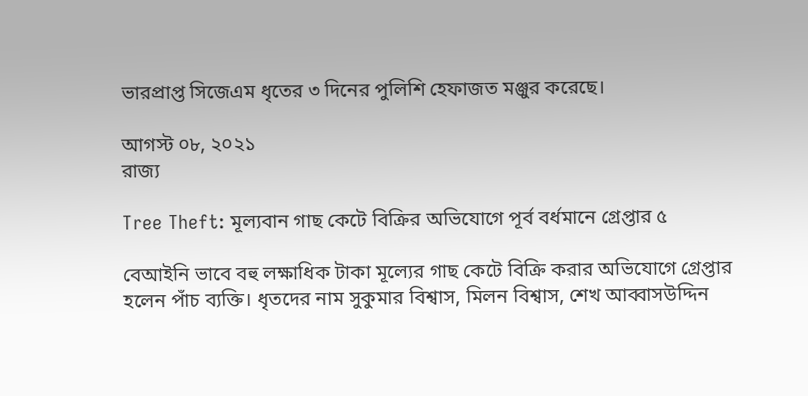ভারপ্রাপ্ত সিজেএম ধৃতের ৩ দিনের পুলিশি হেফাজত মঞ্জুর করেছে।

আগস্ট ০৮, ২০২১
রাজ্য

Tree Theft: মূল্যবান গাছ কেটে বিক্রির অভিযোগে পূর্ব বর্ধমানে গ্রেপ্তার ৫

বেআইনি ভাবে বহু লক্ষাধিক টাকা মূল্যের গাছ কেটে বিক্রি করার অভিযোগে গ্রেপ্তার হলেন পাঁচ ব্যক্তি। ধৃতদের নাম সুকুমার বিশ্বাস, মিলন বিশ্বাস, শেখ আব্বাসউদ্দিন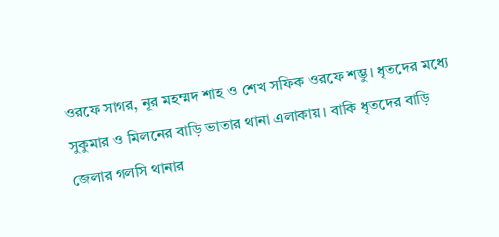ওরফে সাগর, নূর মহম্মদ শাহ ও শেখ সফিক ওরফে শম্ভু। ধৃতদের মধ্যে সুকুমার ও মিলনের বাড়ি ভাতার থানা এলাকায়। বাকি ধৃতদের বাড়ি জেলার গলসি থানার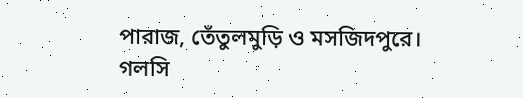পারাজ, তেঁতুলমুড়ি ও মসজিদপুরে। গলসি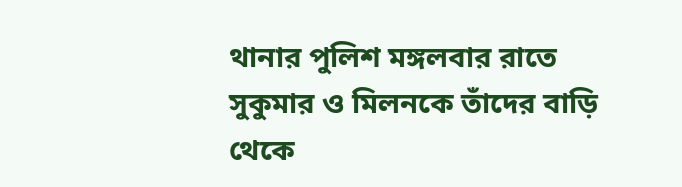থানার পুলিশ মঙ্গলবার রাতে সুকুমার ও মিলনকে তাঁদের বাড়ি থেকে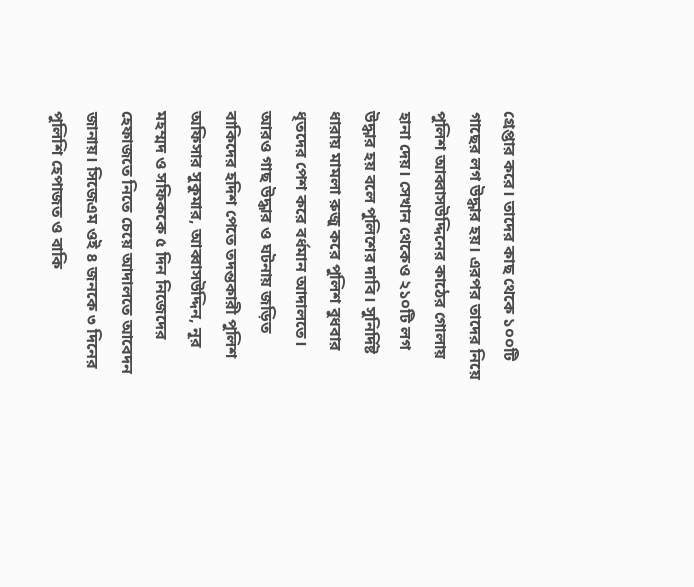গ্রেপ্তার করে। তাদের কাছ থেকে ১০০টি গাছের লগ উদ্ধার হয়। এরপর তাদের নিয়ে পুলিশ আব্বাসউদ্দিনের কাঠের গোলায় হানা দেয়। সেখান থেকেও ২১০টি লগ উদ্ধার হয় বলে পুলিশের দাবি। সুনির্দিষ্ট ধারায় মামলা রুজু করে পুলিশ বুধবার ধৃতদের পেশ করে বর্ধমান আদালতে। আরও গাছ উদ্ধার ও ঘটনায় জড়িত বাকিদের হদিশ পেতে তদন্তকারী পুলিশ অফিসার সুকুমার, আব্বাসউদ্দিন, নূর মহম্মদ ও সফিককে ৫ দিন নিজেদের হেফাজতে নিতে চেয়ে আদালতে আবেদন জানায়। সিজেএম ওই ৪ জনকে ৩ দিনের পুলিশি হেপাজত ও বাকি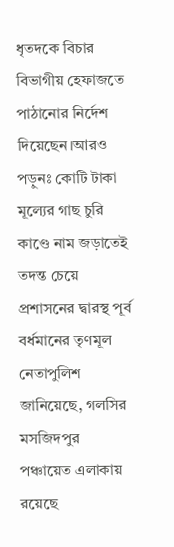ধৃতদকে বিচার বিভাগীয় হেফাজতে পাঠানোর নির্দেশ দিয়েছেন।আরও পড়ুনঃ কোটি টাকা মূল্যের গাছ চুরি কাণ্ডে নাম জড়াতেই তদন্ত চেয়ে প্রশাসনের দ্বারস্থ পূর্ব বর্ধমানের তৃণমূল নেতাপুলিশ জানিয়েছে, গলসির মসজিদপুর পঞ্চায়েত এলাকায় রয়েছে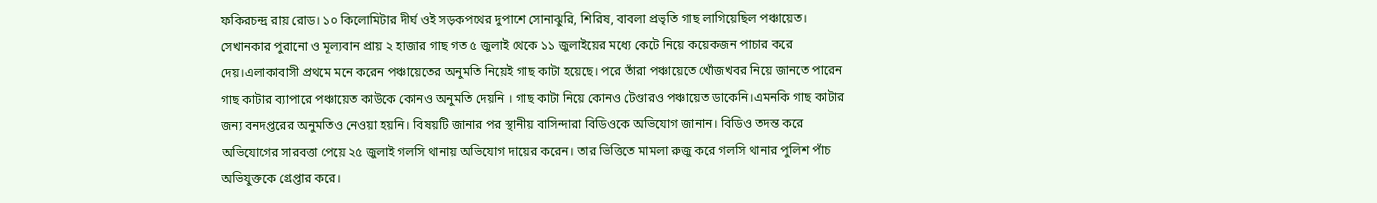ফকিরচন্দ্র রায় রোড। ১০ কিলোমিটার দীর্ঘ ওই সড়কপথের দুপাশে সোনাঝুরি, শিরিষ, বাবলা প্রভৃতি গাছ লাগিয়েছিল পঞ্চায়েত। সেখানকার পুরানো ও মূল্যবান প্রায় ২ হাজার গাছ গত ৫ জুলাই থেকে ১১ জুলাইয়ের মধ্যে কেটে নিয়ে কয়েকজন পাচার করে দেয়।এলাকাবাসী প্রথমে মনে করেন পঞ্চায়েতের অনুমতি নিয়েই গাছ কাটা হয়েছে। পরে তাঁরা পঞ্চায়েতে খোঁজখবর নিয়ে জানতে পারেন গাছ কাটার ব্যাপারে পঞ্চায়েত কাউকে কোনও অনুমতি দেয়নি । গাছ কাটা নিয়ে কোনও টেণ্ডারও পঞ্চায়েত ডাকেনি।এমনকি গাছ কাটার জন্য বনদপ্তরের অনুমতিও নেওয়া হয়নি। বিষয়টি জানার পর স্থানীয় বাসিন্দারা বিডিওকে অভিযোগ জানান। বিডিও তদন্ত করে অভিযোগের সারবত্তা পেয়ে ২৫ জুলাই গলসি থানায় অভিযোগ দায়ের করেন। তার ভিত্তিতে মামলা রুজু করে গলসি থানার পুলিশ পাঁচ অভিযুক্তকে গ্রেপ্তার করে।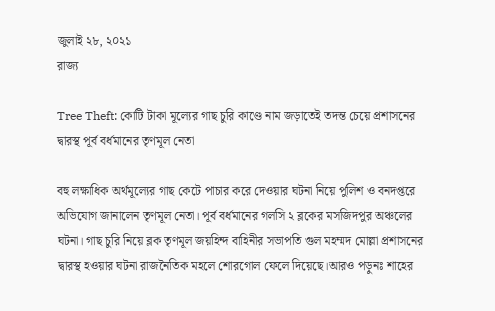জুলাই ২৮, ২০২১
রাজ্য

Tree Theft: কোটি টাকা মূল্যের গাছ চুরি কাণ্ডে নাম জড়াতেই তদন্ত চেয়ে প্রশাসনের দ্বারস্থ পূর্ব বর্ধমানের তৃণমূল নেতা

বহু লক্ষাধিক অর্থমূল্যের গাছ কেটে পাচার করে দেওয়ার ঘটনা নিয়ে পুলিশ ও বনদপ্তরে অভিযোগ জানালেন তৃণমূল নেতা। পূর্ব বর্ধমানের গলসি ২ ব্লকের মসজিদপুর অঞ্চলের ঘটনা। গাছ চুরি নিয়ে ব্লক তৃণমূল জয়হিন্দ বাহিনীর সভাপতি গুল মহম্মদ মোল্লা প্রশাসনের দ্বারস্থ হওয়ার ঘটনা রাজনৈতিক মহলে শোরগোল ফেলে দিয়েছে।আরও পড়ুনঃ শাহের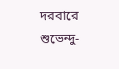দরবারে শুভেন্দু-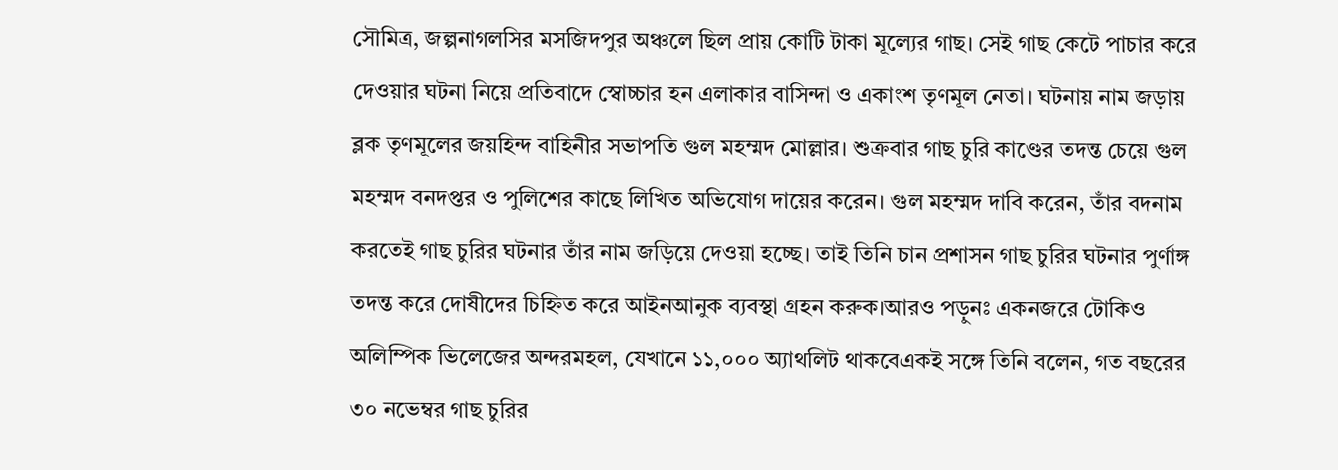সৌমিত্র, জল্পনাগলসির মসজিদপুর অঞ্চলে ছিল প্রায় কোটি টাকা মূল্যের গাছ। সেই গাছ কেটে পাচার করে দেওয়ার ঘটনা নিয়ে প্রতিবাদে স্বোচ্চার হন এলাকার বাসিন্দা ও একাংশ তৃণমূল নেতা। ঘটনায় নাম জড়ায় ব্লক তৃণমূলের জয়হিন্দ বাহিনীর সভাপতি গুল মহম্মদ মোল্লার। শুক্রবার গাছ চুরি কাণ্ডের তদন্ত চেয়ে গুল মহম্মদ বনদপ্তর ও পুলিশের কাছে লিখিত অভিযোগ দায়ের করেন। গুল মহম্মদ দাবি করেন, তাঁর বদনাম করতেই গাছ চুরির ঘটনার তাঁর নাম জড়িয়ে দেওয়া হচ্ছে। তাই তিনি চান প্রশাসন গাছ চুরির ঘটনার পুর্ণাঙ্গ তদন্ত করে দোষীদের চিহ্নিত করে আইনআনুক ব্যবস্থা গ্রহন করুক।আরও পড়ুনঃ একনজরে টোকিও অলিম্পিক ভিলেজের অন্দরমহল, যেখানে ১১,০০০ অ্যাথলিট থাকবেএকই সঙ্গে তিনি বলেন, গত বছরের ৩০ নভেম্বর গাছ চুরির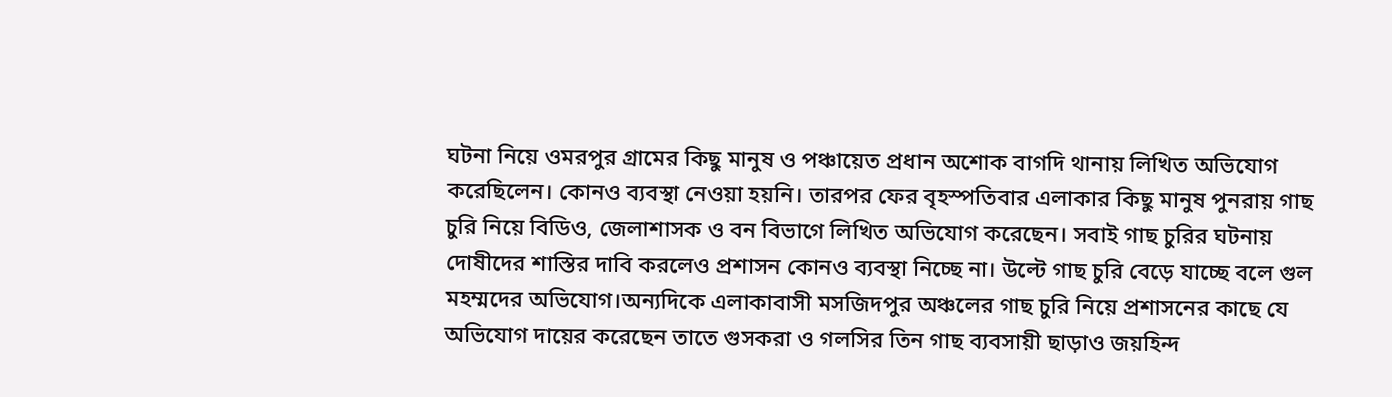ঘটনা নিয়ে ওমরপুর গ্রামের কিছু মানুষ ও পঞ্চায়েত প্রধান অশোক বাগদি থানায় লিখিত অভিযোগ করেছিলেন। কোনও ব্যবস্থা নেওয়া হয়নি। তারপর ফের বৃহস্পতিবার এলাকার কিছু মানুষ পুনরায় গাছ চুরি নিয়ে বিডিও, জেলাশাসক ও বন বিভাগে লিখিত অভিযোগ করেছেন। সবাই গাছ চুরির ঘটনায় দোষীদের শাস্তির দাবি করলেও প্রশাসন কোনও ব্যবস্থা নিচ্ছে না। উল্টে গাছ চুরি বেড়ে যাচ্ছে বলে গুল মহম্মদের অভিযোগ।অন্যদিকে এলাকাবাসী মসজিদপুর অঞ্চলের গাছ চুরি নিয়ে প্রশাসনের কাছে যে অভিযোগ দায়ের করেছেন তাতে গুসকরা ও গলসির তিন গাছ ব্যবসায়ী ছাড়াও জয়হিন্দ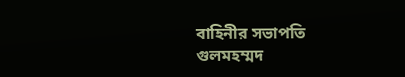বাহিনীর সভাপতি গুলমহম্মদ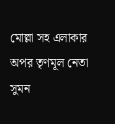মোল্লা সহ এলাকার অপর তৃণমূল নেতা সুমন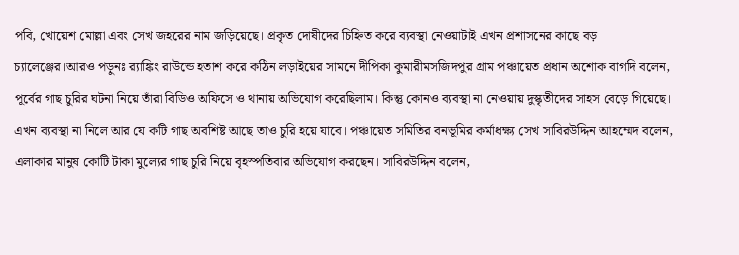পবি, খোয়েশ মোল্লা এবং সেখ জহরের নাম জড়িয়েছে। প্রকৃত দোষীদের চিহ্নিত করে ব্যবস্থা নেওয়াটাই এখন প্রশাসনের কাছে বড় চ্যালেঞ্জের।আরও পড়ুনঃ ব়্যাঙ্কিং রাউন্ডে হতাশ করে কঠিন লড়াইয়ের সামনে দীপিকা কুমারীমসজিদপুর গ্রাম পঞ্চায়েত প্রধান অশোক বাগদি বলেন, পূর্বের গাছ চুরির ঘটনা নিয়ে তাঁরা বিডিও অফিসে ও থানায় অভিযোগ করেছিলাম। কিন্তু কোনও ব্যবস্থা না নেওয়ায় দুস্কৃতীদের সাহস বেড়ে গিয়েছে। এখন ব্যবস্থা না নিলে আর যে কটি গাছ অবশিষ্ট আছে তাও চুরি হয়ে যাবে। পঞ্চায়েত সমিতির বনভূমির কর্মাধক্ষ্য সেখ সাবিরউদ্দিন আহম্মেদ বলেন, এলাকার মানুষ কোটি টাকা মুল্যের গাছ চুরি নিয়ে বৃহস্পতিবার অভিযোগ করছেন। সাবিরউদ্দিন বলেন,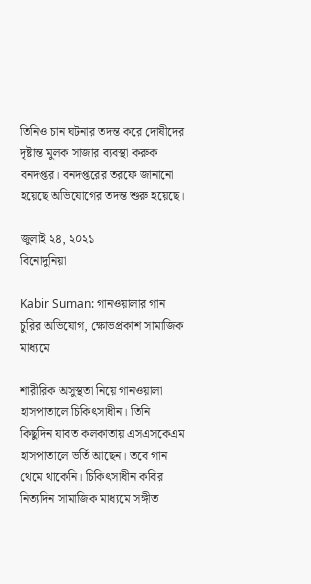তিনিও চান ঘটনার তদন্ত করে দোষীদের দৃষ্টান্ত মুলক সাজার ব্যবস্থা করুক বনদপ্তর। বনদপ্তরের তরফে জানানো হয়েছে অভিযোগের তদন্ত শুরু হয়েছে।

জুলাই ২৪, ২০২১
বিনোদুনিয়া

Kabir Suman: গানওয়ালার গান চুরির অভিযোগ, ক্ষোভপ্রকাশ সামাজিক মাধ্যমে

শারীরিক অসুস্থতা নিয়ে গানওয়ালা হাসপাতালে চিকিৎসাধীন। তিনি কিছুদিন যাবত কলকাতায় এসএসকেএম হাসপাতালে ভর্তি আছেন। তবে গান থেমে থাকেনি। চিকিৎসাধীন কবির নিত্যদিন সামাজিক মাধ্যমে সঙ্গীত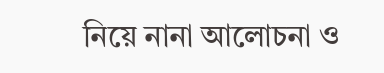নিয়ে নানা আলোচনা ও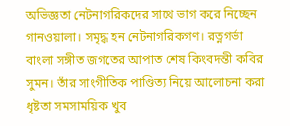অভিজ্ঞতা নেটনাগরিকদের সাথে ভাগ করে নিচ্ছেন গানওয়ালা। সমৃদ্ধ হন নেটনাগরিকগণ। রত্নগর্ভা বাংলা সঙ্গীত জগতের আপাত শেষ কিংবদন্তী কবির সুমন। তাঁর সাংগীতিক পাণ্ডিত্য নিয়ে আলোচনা করা ধৃষ্টতা সমসাময়িক খুব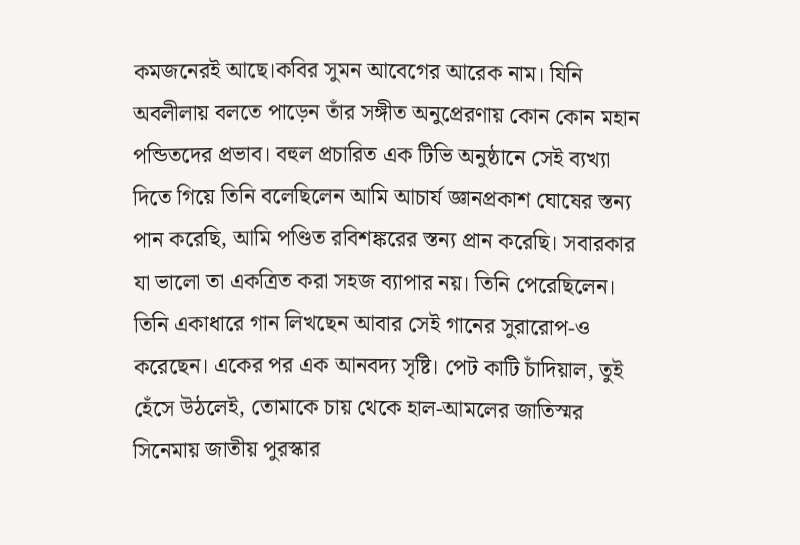কমজনেরই আছে।কবির সুমন আবেগের আরেক নাম। যিনি অবলীলায় বলতে পাড়েন তাঁর সঙ্গীত অনুপ্রেরণায় কোন কোন মহান পন্ডিতদের প্রভাব। বহুল প্রচারিত এক টিভি অনুষ্ঠানে সেই ব্যখ্যা দিতে গিয়ে তিনি বলেছিলেন আমি আচার্য জ্ঞানপ্রকাশ ঘোষের স্তন্য পান করেছি, আমি পণ্ডিত রবিশঙ্করের স্তন্য প্রান করেছি। সবারকার যা ভালো তা একত্রিত করা সহজ ব্যাপার নয়। তিনি পেরেছিলেন। তিনি একাধারে গান লিখছেন আবার সেই গানের সুরারোপ-ও করেছেন। একের পর এক আনবদ্য সৃষ্টি। পেট কাটি চাঁদিয়াল, তুই হেঁসে উঠলেই, তোমাকে চায় থেকে হাল-আমলের জাতিস্মর সিনেমায় জাতীয় পুরস্কার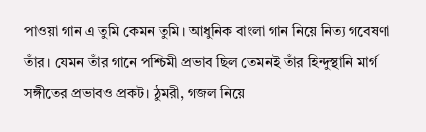পাওয়া গান এ তুমি কেমন তুমি। আধুনিক বাংলা গান নিয়ে নিত্য গবেষণা তাঁর। যেমন তাঁর গানে পশ্চিমী প্রভাব ছিল তেমনই তাঁর হিন্দুস্থানি মার্গ সঙ্গীতের প্রভাবও প্রকট। ঠুমরী, গজল নিয়ে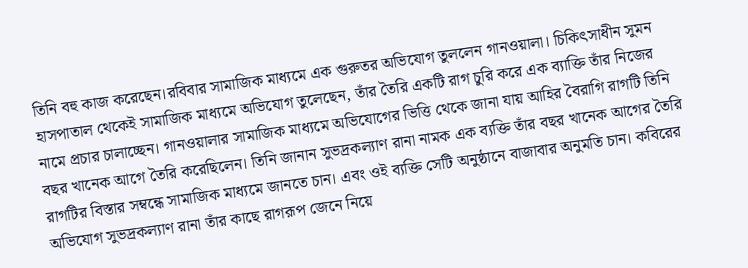তিনি বহু কাজ করেছেন।রবিবার সামাজিক মাধ্যমে এক গুরুতর অভিযোগ তুললেন গানওয়ালা। চিকিৎসাধীন সুমন হাসপাতাল থেকেই সামাজিক মাধ্যমে অভিযোগ তুলেছেন, তাঁর তৈরি একটি রাগ চুরি করে এক ব্যাক্তি তাঁর নিজের নামে প্রচার চালাচ্ছেন। গানওয়ালার সামাজিক মাধ্যমে অভিযোগের ভিত্তি থেকে জানা যায় আহির বৈরাগি রাগটি তিনি বছর খানেক আগে তৈরি করেছিলেন। তিনি জানান সুভদ্রকল্যাণ রানা নামক এক ব্যক্তি তাঁর বছর খানেক আগের তৈরি রাগটির বিস্তার সম্বন্ধে সামাজিক মাধ্যমে জানতে চান। এবং ওই ব্যক্তি সেটি অনুষ্ঠানে বাজাবার অনুমতি চান। কবিরের অভিযোগ সুভদ্রকল্যাণ রানা তাঁর কাছে রাগরূপ জেনে নিয়ে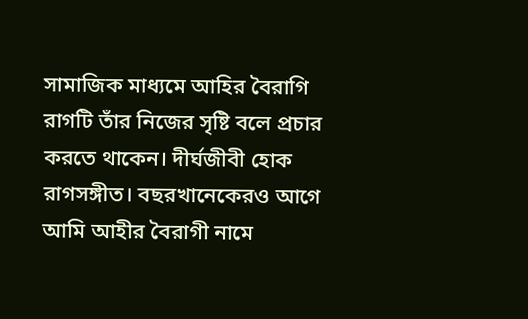সামাজিক মাধ্যমে আহির বৈরাগি রাগটি তাঁর নিজের সৃষ্টি বলে প্রচার করতে থাকেন। দীর্ঘজীবী হোক রাগসঙ্গীত। বছরখানেকেরও আগে আমি আহীর বৈরাগী নামে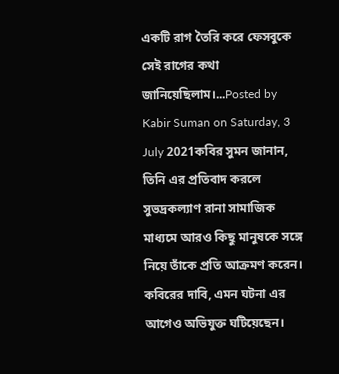একটি রাগ তৈরি করে ফেসবুকে সেই রাগের কথা জানিয়েছিলাম।...Posted by Kabir Suman on Saturday, 3 July 2021কবির সুমন জানান, তিনি এর প্রতিবাদ করলে সুভদ্রকল্যাণ রানা সামাজিক মাধ্যমে আরও কিছু মানুষকে সঙ্গে নিয়ে তাঁকে প্রতি আক্রমণ করেন। কবিরের দাবি, এমন ঘটনা এর আগেও অভিযুক্ত ঘটিয়েছেন।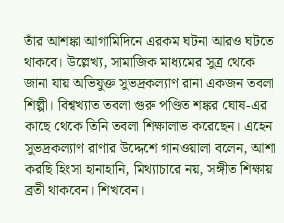তাঁর আশঙ্কা আগামিদিনে এরকম ঘটনা আরও ঘটতে থাকবে। উল্লেখ্য, সামাজিক মাধ্যমের সুত্র থেকে জানা যায় অভিযুক্ত সুভদ্রকল্যাণ রানা একজন তবলা শিল্পী। বিশ্বখ্যাত তবলা গুরু পণ্ডিত শঙ্কর ঘোষ-এর কাছে থেকে তিনি তবলা শিক্ষালাভ করেছেন। এহেন সুভদ্রকল্যাণ রাণার উদ্দেশে গানওয়ালা বলেন, আশা করছি হিংসা হানাহানি, মিথ্যাচারে নয়, সঙ্গীত শিক্ষায় ব্রতী থাকবেন। শিখবেন।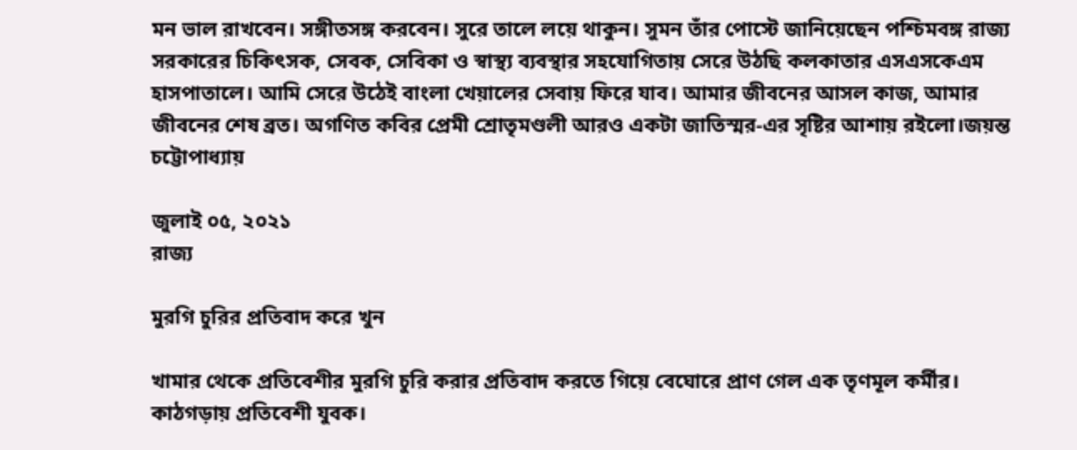মন ভাল রাখবেন। সঙ্গীতসঙ্গ করবেন। সুরে তালে লয়ে থাকুন। সুমন তাঁর পোস্টে জানিয়েছেন পশ্চিমবঙ্গ রাজ্য সরকারের চিকিৎসক, সেবক, সেবিকা ও স্বাস্থ্য ব্যবস্থার সহযোগিতায় সেরে উঠছি কলকাতার এসএসকেএম হাসপাতালে। আমি সেরে উঠেই বাংলা খেয়ালের সেবায় ফিরে যাব। আমার জীবনের আসল কাজ, আমার জীবনের শেষ ব্রত। অগণিত কবির প্রেমী শ্রোতৃমণ্ডলী আরও একটা জাতিস্মর-এর সৃষ্টির আশায় রইলো।জয়ন্ত চট্টোপাধ্যায়

জুলাই ০৫, ২০২১
রাজ্য

মুরগি চুরির প্রতিবাদ করে খুন

খামার থেকে প্রতিবেশীর মুরগি চুরি করার প্রতিবাদ করতে গিয়ে বেঘোরে প্রাণ গেল এক তৃণমূল কর্মীর। কাঠগড়ায় প্রতিবেশী যুবক।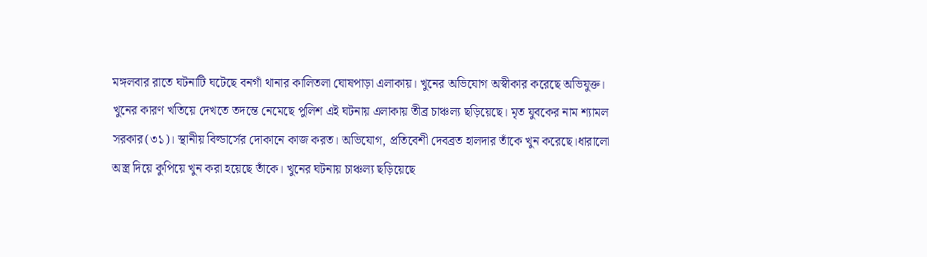মঙ্গলবার রাতে ঘটনাটি ঘটেছে বনগাঁ থানার কালিতলা ঘোষপাড়া এলাকায়। খুনের অভিযোগ অস্বীকার করেছে অভিযুক্ত। খুনের কারণ খতিয়ে দেখতে তদন্তে নেমেছে পুলিশ এই ঘটনায় এলাকায় তীব্র চাঞ্চল্য ছড়িয়েছে। মৃত যুবকের নাম শ্যামল সরকার(৩১)। স্থানীয় বিল্ডার্সের দোকানে কাজ করত। অভিযোগ, প্রতিবেশী দেবব্রত হালদার তাঁকে খুন করেছে।ধারালো অস্ত্র দিয়ে কুপিয়ে খুন করা হয়েছে তাঁকে। খুনের ঘটনায় চাঞ্চল্য ছড়িয়েছে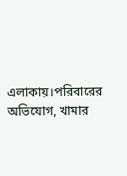এলাকায়।পরিবারের অভিযোগ, খামার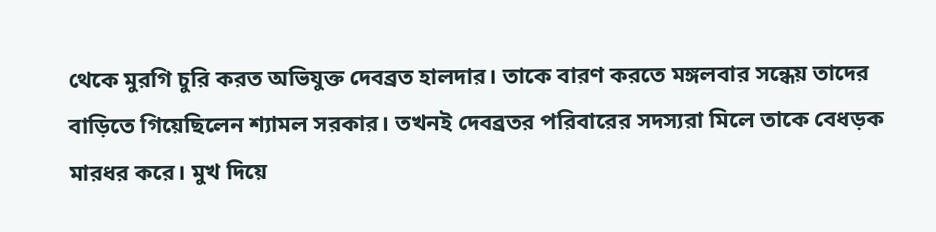থেকে মুরগি চুরি করত অভিযুক্ত দেবব্রত হালদার। তাকে বারণ করতে মঙ্গলবার সন্ধেয় তাদের বাড়িতে গিয়েছিলেন শ্যামল সরকার। তখনই দেবব্রতর পরিবারের সদস্যরা মিলে তাকে বেধড়ক মারধর করে। মুখ দিয়ে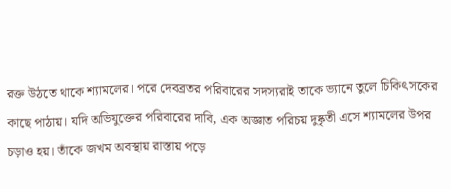রক্ত উঠতে থাকে শ্যামলের। পরে দেবব্রতর পরিবারের সদস্যরাই তাকে ভ্যানে তুলে চিকিৎসকের কাছে পাঠায়। যদি অভিযুক্তের পরিবারের দাবি, এক অজ্ঞাত পরিচয় দুষ্কৃতী এসে শ্যামলের উপর চড়াও হয়। তাঁকে জখম অবস্থায় রাস্তায় পড়ে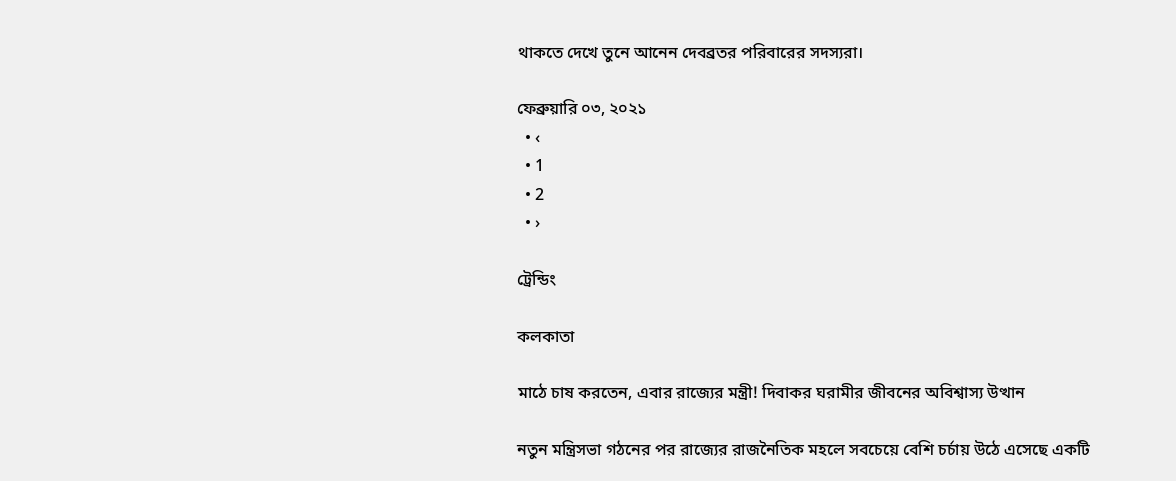থাকতে দেখে তুনে আনেন দেবব্রতর পরিবারের সদস্যরা।

ফেব্রুয়ারি ০৩, ২০২১
  • ‹
  • 1
  • 2
  • ›

ট্রেন্ডিং

কলকাতা

মাঠে চাষ করতেন, এবার রাজ্যের মন্ত্রী! দিবাকর ঘরামীর জীবনের অবিশ্বাস্য উত্থান

নতুন মন্ত্রিসভা গঠনের পর রাজ্যের রাজনৈতিক মহলে সবচেয়ে বেশি চর্চায় উঠে এসেছে একটি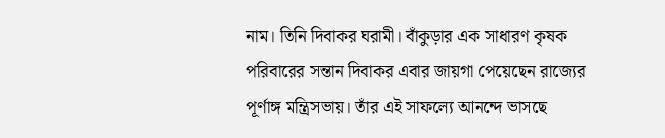নাম। তিনি দিবাকর ঘরামী। বাঁকুড়ার এক সাধারণ কৃষক পরিবারের সন্তান দিবাকর এবার জায়গা পেয়েছেন রাজ্যের পূর্ণাঙ্গ মন্ত্রিসভায়। তাঁর এই সাফল্যে আনন্দে ভাসছে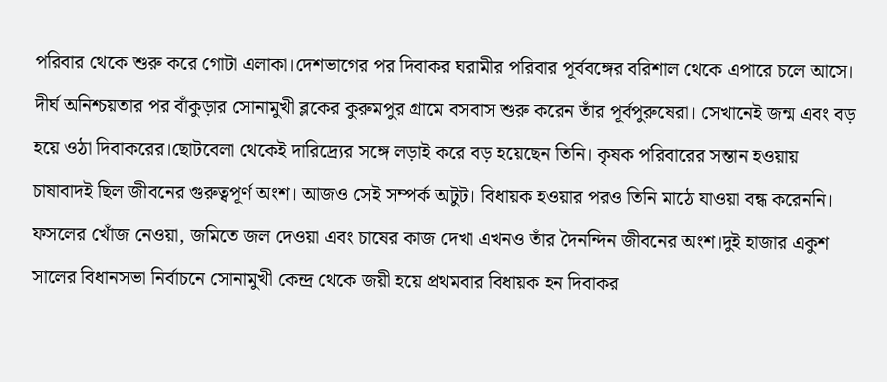পরিবার থেকে শুরু করে গোটা এলাকা।দেশভাগের পর দিবাকর ঘরামীর পরিবার পূর্ববঙ্গের বরিশাল থেকে এপারে চলে আসে। দীর্ঘ অনিশ্চয়তার পর বাঁকুড়ার সোনামুখী ব্লকের কুরুমপুর গ্রামে বসবাস শুরু করেন তাঁর পূর্বপুরুষেরা। সেখানেই জন্ম এবং বড় হয়ে ওঠা দিবাকরের।ছোটবেলা থেকেই দারিদ্র্যের সঙ্গে লড়াই করে বড় হয়েছেন তিনি। কৃষক পরিবারের সন্তান হওয়ায় চাষাবাদই ছিল জীবনের গুরুত্বপূর্ণ অংশ। আজও সেই সম্পর্ক অটুট। বিধায়ক হওয়ার পরও তিনি মাঠে যাওয়া বন্ধ করেননি। ফসলের খোঁজ নেওয়া, জমিতে জল দেওয়া এবং চাষের কাজ দেখা এখনও তাঁর দৈনন্দিন জীবনের অংশ।দুই হাজার একুশ সালের বিধানসভা নির্বাচনে সোনামুখী কেন্দ্র থেকে জয়ী হয়ে প্রথমবার বিধায়ক হন দিবাকর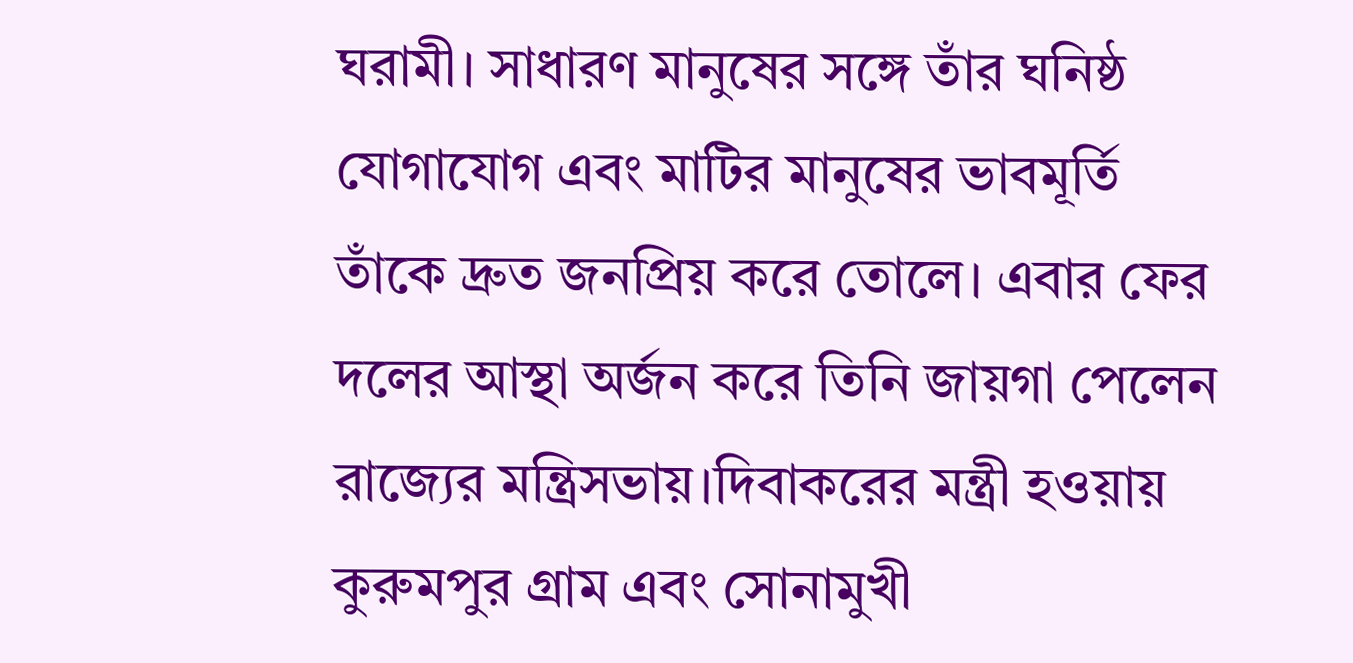ঘরামী। সাধারণ মানুষের সঙ্গে তাঁর ঘনিষ্ঠ যোগাযোগ এবং মাটির মানুষের ভাবমূর্তি তাঁকে দ্রুত জনপ্রিয় করে তোলে। এবার ফের দলের আস্থা অর্জন করে তিনি জায়গা পেলেন রাজ্যের মন্ত্রিসভায়।দিবাকরের মন্ত্রী হওয়ায় কুরুমপুর গ্রাম এবং সোনামুখী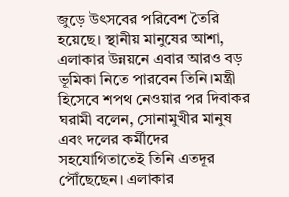জুড়ে উৎসবের পরিবেশ তৈরি হয়েছে। স্থানীয় মানুষের আশা, এলাকার উন্নয়নে এবার আরও বড় ভূমিকা নিতে পারবেন তিনি।মন্ত্রী হিসেবে শপথ নেওয়ার পর দিবাকর ঘরামী বলেন, সোনামুখীর মানুষ এবং দলের কর্মীদের সহযোগিতাতেই তিনি এতদূর পৌঁছেছেন। এলাকার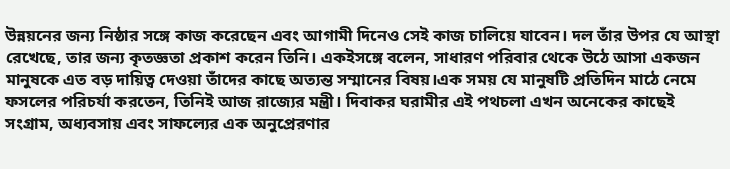উন্নয়নের জন্য নিষ্ঠার সঙ্গে কাজ করেছেন এবং আগামী দিনেও সেই কাজ চালিয়ে যাবেন। দল তাঁর উপর যে আস্থা রেখেছে, তার জন্য কৃতজ্ঞতা প্রকাশ করেন তিনি। একইসঙ্গে বলেন, সাধারণ পরিবার থেকে উঠে আসা একজন মানুষকে এত বড় দায়িত্ব দেওয়া তাঁদের কাছে অত্যন্ত সম্মানের বিষয়।এক সময় যে মানুষটি প্রতিদিন মাঠে নেমে ফসলের পরিচর্যা করতেন, তিনিই আজ রাজ্যের মন্ত্রী। দিবাকর ঘরামীর এই পথচলা এখন অনেকের কাছেই সংগ্রাম, অধ্যবসায় এবং সাফল্যের এক অনুপ্রেরণার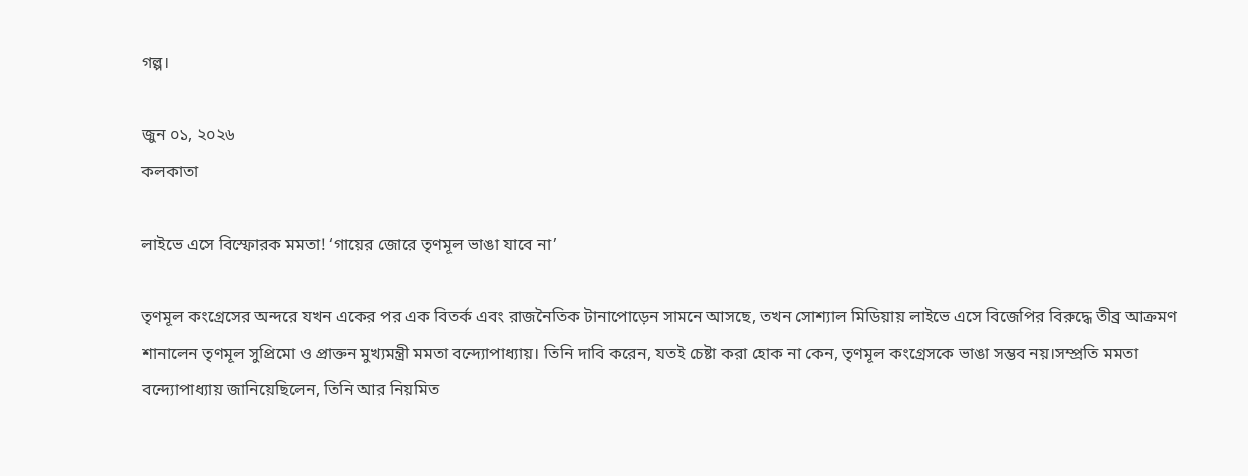গল্প।

জুন ০১, ২০২৬
কলকাতা

লাইভে এসে বিস্ফোরক মমতা! ‘গায়ের জোরে তৃণমূল ভাঙা যাবে না’

তৃণমূল কংগ্রেসের অন্দরে যখন একের পর এক বিতর্ক এবং রাজনৈতিক টানাপোড়েন সামনে আসছে, তখন সোশ্যাল মিডিয়ায় লাইভে এসে বিজেপির বিরুদ্ধে তীব্র আক্রমণ শানালেন তৃণমূল সুপ্রিমো ও প্রাক্তন মুখ্যমন্ত্রী মমতা বন্দ্যোপাধ্যায়। তিনি দাবি করেন, যতই চেষ্টা করা হোক না কেন, তৃণমূল কংগ্রেসকে ভাঙা সম্ভব নয়।সম্প্রতি মমতা বন্দ্যোপাধ্যায় জানিয়েছিলেন, তিনি আর নিয়মিত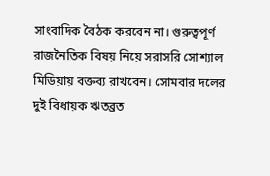সাংবাদিক বৈঠক করবেন না। গুরুত্বপূর্ণ রাজনৈতিক বিষয় নিয়ে সরাসরি সোশ্যাল মিডিয়ায় বক্তব্য রাখবেন। সোমবার দলের দুই বিধায়ক ঋতব্রত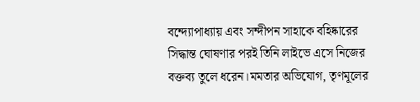বন্দ্যোপাধ্যায় এবং সন্দীপন সাহাকে বহিষ্কারের সিদ্ধান্ত ঘোষণার পরই তিনি লাইভে এসে নিজের বক্তব্য তুলে ধরেন।মমতার অভিযোগ, তৃণমূলের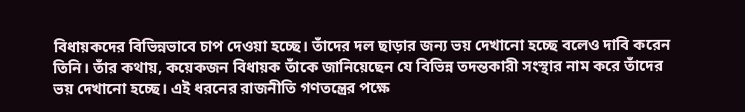বিধায়কদের বিভিন্নভাবে চাপ দেওয়া হচ্ছে। তাঁদের দল ছাড়ার জন্য ভয় দেখানো হচ্ছে বলেও দাবি করেন তিনি। তাঁর কথায়, কয়েকজন বিধায়ক তাঁকে জানিয়েছেন যে বিভিন্ন তদন্তকারী সংস্থার নাম করে তাঁদের ভয় দেখানো হচ্ছে। এই ধরনের রাজনীতি গণতন্ত্রের পক্ষে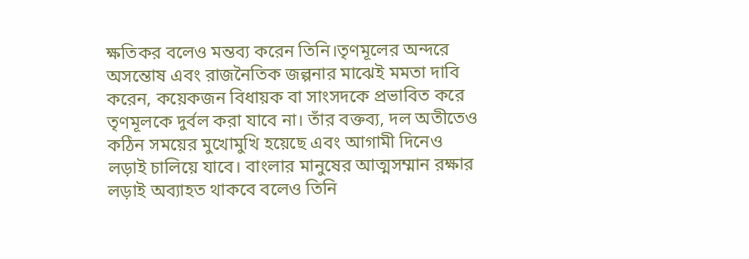ক্ষতিকর বলেও মন্তব্য করেন তিনি।তৃণমূলের অন্দরে অসন্তোষ এবং রাজনৈতিক জল্পনার মাঝেই মমতা দাবি করেন, কয়েকজন বিধায়ক বা সাংসদকে প্রভাবিত করে তৃণমূলকে দুর্বল করা যাবে না। তাঁর বক্তব্য, দল অতীতেও কঠিন সময়ের মুখোমুখি হয়েছে এবং আগামী দিনেও লড়াই চালিয়ে যাবে। বাংলার মানুষের আত্মসম্মান রক্ষার লড়াই অব্যাহত থাকবে বলেও তিনি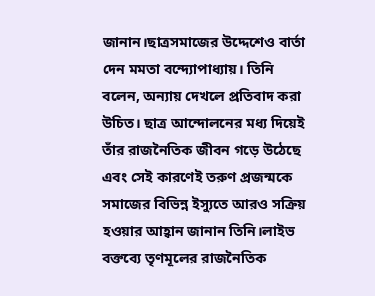জানান।ছাত্রসমাজের উদ্দেশেও বার্তা দেন মমতা বন্দ্যোপাধ্যায়। তিনি বলেন, অন্যায় দেখলে প্রতিবাদ করা উচিত। ছাত্র আন্দোলনের মধ্য দিয়েই তাঁর রাজনৈতিক জীবন গড়ে উঠেছে এবং সেই কারণেই তরুণ প্রজন্মকে সমাজের বিভিন্ন ইস্যুতে আরও সক্রিয় হওয়ার আহ্বান জানান তিনি।লাইভ বক্তব্যে তৃণমূলের রাজনৈতিক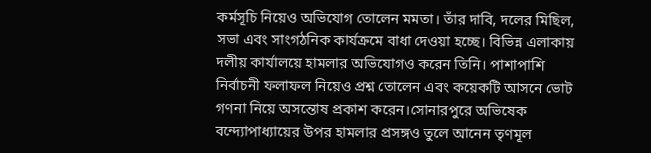কর্মসূচি নিয়েও অভিযোগ তোলেন মমতা। তাঁর দাবি, দলের মিছিল, সভা এবং সাংগঠনিক কার্যক্রমে বাধা দেওয়া হচ্ছে। বিভিন্ন এলাকায় দলীয় কার্যালয়ে হামলার অভিযোগও করেন তিনি। পাশাপাশি নির্বাচনী ফলাফল নিয়েও প্রশ্ন তোলেন এবং কয়েকটি আসনে ভোট গণনা নিয়ে অসন্তোষ প্রকাশ করেন।সোনারপুরে অভিষেক বন্দ্যোপাধ্যায়ের উপর হামলার প্রসঙ্গও তুলে আনেন তৃণমূল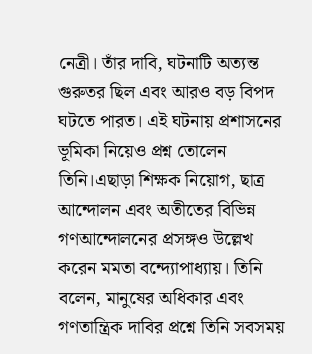নেত্রী। তাঁর দাবি, ঘটনাটি অত্যন্ত গুরুতর ছিল এবং আরও বড় বিপদ ঘটতে পারত। এই ঘটনায় প্রশাসনের ভূমিকা নিয়েও প্রশ্ন তোলেন তিনি।এছাড়া শিক্ষক নিয়োগ, ছাত্র আন্দোলন এবং অতীতের বিভিন্ন গণআন্দোলনের প্রসঙ্গও উল্লেখ করেন মমতা বন্দ্যোপাধ্যায়। তিনি বলেন, মানুষের অধিকার এবং গণতান্ত্রিক দাবির প্রশ্নে তিনি সবসময়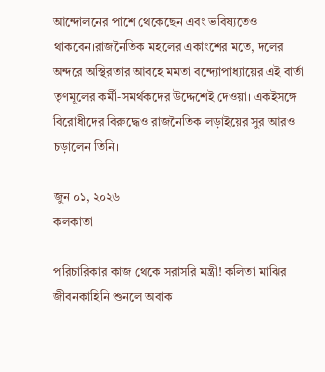আন্দোলনের পাশে থেকেছেন এবং ভবিষ্যতেও থাকবেন।রাজনৈতিক মহলের একাংশের মতে, দলের অন্দরে অস্থিরতার আবহে মমতা বন্দ্যোপাধ্যায়ের এই বার্তা তৃণমূলের কর্মী-সমর্থকদের উদ্দেশেই দেওয়া। একইসঙ্গে বিরোধীদের বিরুদ্ধেও রাজনৈতিক লড়াইয়ের সুর আরও চড়ালেন তিনি।

জুন ০১, ২০২৬
কলকাতা

পরিচারিকার কাজ থেকে সরাসরি মন্ত্রী! কলিতা মাঝির জীবনকাহিনি শুনলে অবাক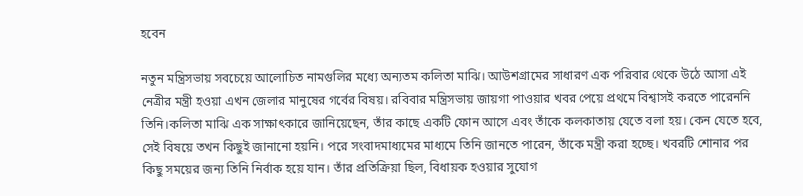হবেন

নতুন মন্ত্রিসভায় সবচেয়ে আলোচিত নামগুলির মধ্যে অন্যতম কলিতা মাঝি। আউশগ্রামের সাধারণ এক পরিবার থেকে উঠে আসা এই নেত্রীর মন্ত্রী হওয়া এখন জেলার মানুষের গর্বের বিষয়। রবিবার মন্ত্রিসভায় জায়গা পাওয়ার খবর পেয়ে প্রথমে বিশ্বাসই করতে পারেননি তিনি।কলিতা মাঝি এক সাক্ষাৎকারে জানিয়েছেন, তাঁর কাছে একটি ফোন আসে এবং তাঁকে কলকাতায় যেতে বলা হয়। কেন যেতে হবে, সেই বিষয়ে তখন কিছুই জানানো হয়নি। পরে সংবাদমাধ্যমের মাধ্যমে তিনি জানতে পারেন, তাঁকে মন্ত্রী করা হচ্ছে। খবরটি শোনার পর কিছু সময়ের জন্য তিনি নির্বাক হয়ে যান। তাঁর প্রতিক্রিয়া ছিল, বিধায়ক হওয়ার সুযোগ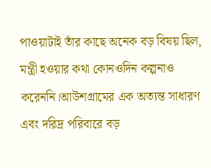পাওয়াটাই তাঁর কাছে অনেক বড় বিষয় ছিল, মন্ত্রী হওয়ার কথা কোনওদিন কল্পনাও করেননি।আউশগ্রামের এক অত্যন্ত সাধারণ এবং দরিদ্র পরিবারে বড়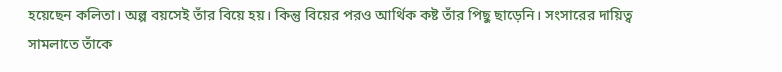হয়েছেন কলিতা। অল্প বয়সেই তাঁর বিয়ে হয়। কিন্তু বিয়ের পরও আর্থিক কষ্ট তাঁর পিছু ছাড়েনি। সংসারের দায়িত্ব সামলাতে তাঁকে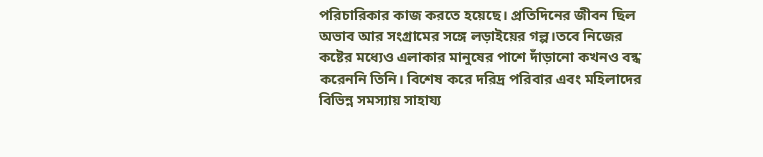পরিচারিকার কাজ করতে হয়েছে। প্রতিদিনের জীবন ছিল অভাব আর সংগ্রামের সঙ্গে লড়াইয়ের গল্প।তবে নিজের কষ্টের মধ্যেও এলাকার মানুষের পাশে দাঁড়ানো কখনও বন্ধ করেননি তিনি। বিশেষ করে দরিদ্র পরিবার এবং মহিলাদের বিভিন্ন সমস্যায় সাহায্য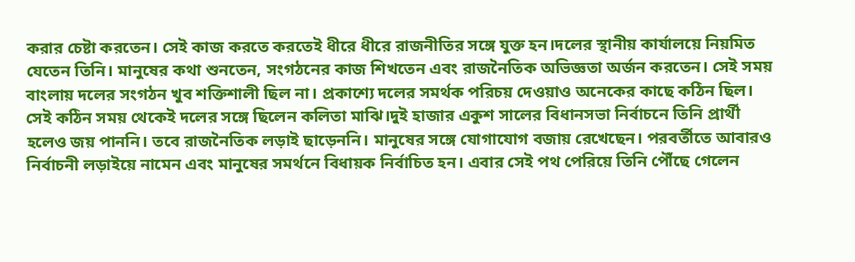করার চেষ্টা করতেন। সেই কাজ করতে করতেই ধীরে ধীরে রাজনীতির সঙ্গে যুক্ত হন।দলের স্থানীয় কার্যালয়ে নিয়মিত যেতেন তিনি। মানুষের কথা শুনতেন, সংগঠনের কাজ শিখতেন এবং রাজনৈতিক অভিজ্ঞতা অর্জন করতেন। সেই সময় বাংলায় দলের সংগঠন খুব শক্তিশালী ছিল না। প্রকাশ্যে দলের সমর্থক পরিচয় দেওয়াও অনেকের কাছে কঠিন ছিল। সেই কঠিন সময় থেকেই দলের সঙ্গে ছিলেন কলিতা মাঝি।দুই হাজার একুশ সালের বিধানসভা নির্বাচনে তিনি প্রার্থী হলেও জয় পাননি। তবে রাজনৈতিক লড়াই ছাড়েননি। মানুষের সঙ্গে যোগাযোগ বজায় রেখেছেন। পরবর্তীতে আবারও নির্বাচনী লড়াইয়ে নামেন এবং মানুষের সমর্থনে বিধায়ক নির্বাচিত হন। এবার সেই পথ পেরিয়ে তিনি পৌঁছে গেলেন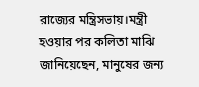রাজ্যের মন্ত্রিসভায়।মন্ত্রী হওয়ার পর কলিতা মাঝি জানিয়েছেন, মানুষের জন্য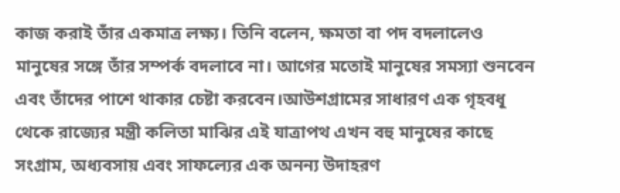কাজ করাই তাঁর একমাত্র লক্ষ্য। তিনি বলেন, ক্ষমতা বা পদ বদলালেও মানুষের সঙ্গে তাঁর সম্পর্ক বদলাবে না। আগের মতোই মানুষের সমস্যা শুনবেন এবং তাঁদের পাশে থাকার চেষ্টা করবেন।আউশগ্রামের সাধারণ এক গৃহবধূ থেকে রাজ্যের মন্ত্রী কলিতা মাঝির এই যাত্রাপথ এখন বহু মানুষের কাছে সংগ্রাম, অধ্যবসায় এবং সাফল্যের এক অনন্য উদাহরণ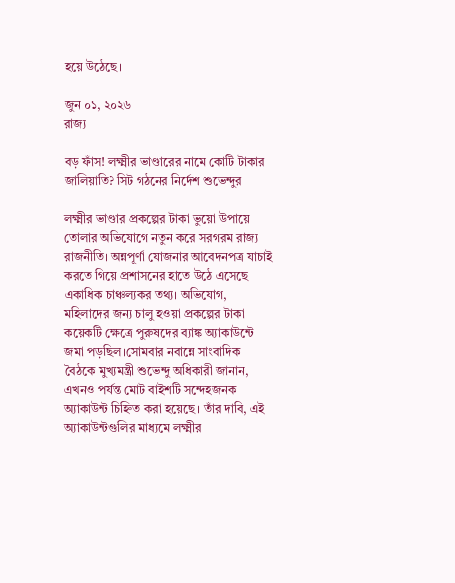হয়ে উঠেছে।

জুন ০১, ২০২৬
রাজ্য

বড় ফাঁস! লক্ষ্মীর ভাণ্ডারের নামে কোটি টাকার জালিয়াতি? সিট গঠনের নির্দেশ শুভেন্দুর

লক্ষ্মীর ভাণ্ডার প্রকল্পের টাকা ভুয়ো উপায়ে তোলার অভিযোগে নতুন করে সরগরম রাজ্য রাজনীতি। অন্নপূর্ণা যোজনার আবেদনপত্র যাচাই করতে গিয়ে প্রশাসনের হাতে উঠে এসেছে একাধিক চাঞ্চল্যকর তথ্য। অভিযোগ, মহিলাদের জন্য চালু হওয়া প্রকল্পের টাকা কয়েকটি ক্ষেত্রে পুরুষদের ব্যাঙ্ক অ্যাকাউন্টে জমা পড়ছিল।সোমবার নবান্নে সাংবাদিক বৈঠকে মুখ্যমন্ত্রী শুভেন্দু অধিকারী জানান, এখনও পর্যন্ত মোট বাইশটি সন্দেহজনক অ্যাকাউন্ট চিহ্নিত করা হয়েছে। তাঁর দাবি, এই অ্যাকাউন্টগুলির মাধ্যমে লক্ষ্মীর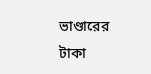ভাণ্ডারের টাকা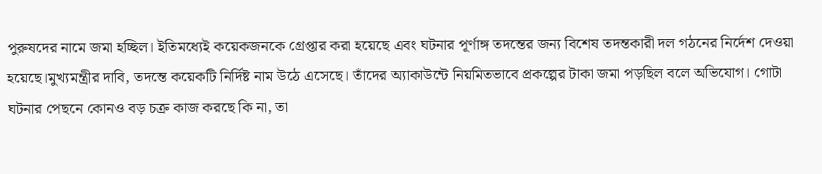পুরুষদের নামে জমা হচ্ছিল। ইতিমধ্যেই কয়েকজনকে গ্রেপ্তার করা হয়েছে এবং ঘটনার পূর্ণাঙ্গ তদন্তের জন্য বিশেষ তদন্তকারী দল গঠনের নির্দেশ দেওয়া হয়েছে।মুখ্যমন্ত্রীর দাবি, তদন্তে কয়েকটি নির্দিষ্ট নাম উঠে এসেছে। তাঁদের অ্যাকাউন্টে নিয়মিতভাবে প্রকল্পের টাকা জমা পড়ছিল বলে অভিযোগ। গোটা ঘটনার পেছনে কোনও বড় চক্র কাজ করছে কি না, তা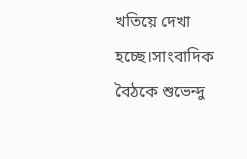খতিয়ে দেখা হচ্ছে।সাংবাদিক বৈঠকে শুভেন্দু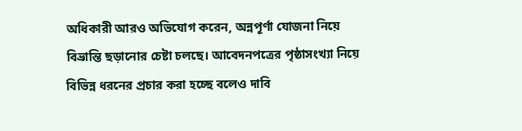অধিকারী আরও অভিযোগ করেন, অন্নপূর্ণা যোজনা নিয়ে বিভ্রান্তি ছড়ানোর চেষ্টা চলছে। আবেদনপত্রের পৃষ্ঠাসংখ্যা নিয়ে বিভিন্ন ধরনের প্রচার করা হচ্ছে বলেও দাবি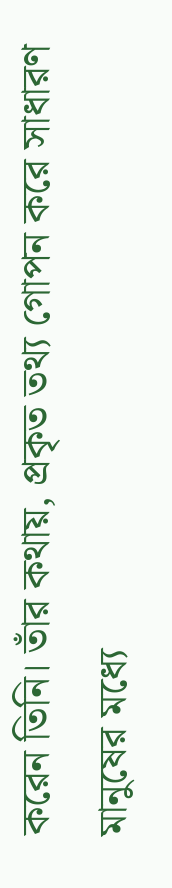করেন তিনি। তাঁর কথায়, প্রকৃত তথ্য গোপন করে সাধারণ মানুষের মধ্যে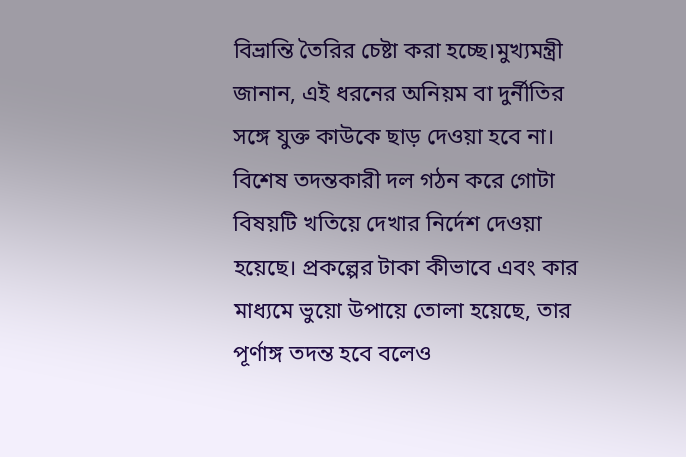বিভ্রান্তি তৈরির চেষ্টা করা হচ্ছে।মুখ্যমন্ত্রী জানান, এই ধরনের অনিয়ম বা দুর্নীতির সঙ্গে যুক্ত কাউকে ছাড় দেওয়া হবে না। বিশেষ তদন্তকারী দল গঠন করে গোটা বিষয়টি খতিয়ে দেখার নির্দেশ দেওয়া হয়েছে। প্রকল্পের টাকা কীভাবে এবং কার মাধ্যমে ভুয়ো উপায়ে তোলা হয়েছে, তার পূর্ণাঙ্গ তদন্ত হবে বলেও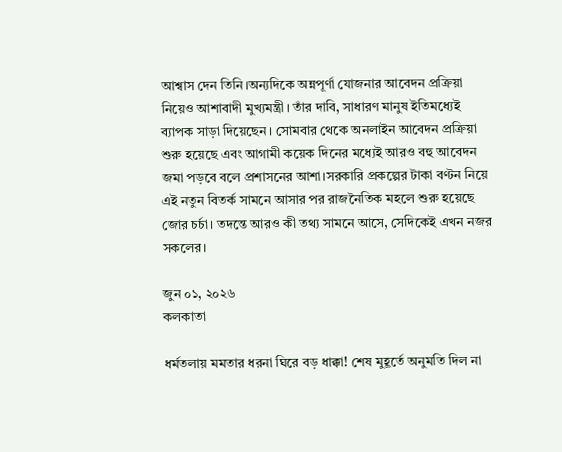আশ্বাস দেন তিনি।অন্যদিকে অন্নপূর্ণা যোজনার আবেদন প্রক্রিয়া নিয়েও আশাবাদী মুখ্যমন্ত্রী। তাঁর দাবি, সাধারণ মানুষ ইতিমধ্যেই ব্যাপক সাড়া দিয়েছেন। সোমবার থেকে অনলাইন আবেদন প্রক্রিয়া শুরু হয়েছে এবং আগামী কয়েক দিনের মধ্যেই আরও বহু আবেদন জমা পড়বে বলে প্রশাসনের আশা।সরকারি প্রকল্পের টাকা বণ্টন নিয়ে এই নতুন বিতর্ক সামনে আসার পর রাজনৈতিক মহলে শুরু হয়েছে জোর চর্চা। তদন্তে আরও কী তথ্য সামনে আসে, সেদিকেই এখন নজর সকলের।

জুন ০১, ২০২৬
কলকাতা

ধর্মতলায় মমতার ধরনা ঘিরে বড় ধাক্কা! শেষ মুহূর্তে অনুমতি দিল না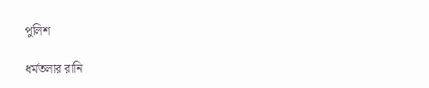পুলিশ

ধর্মতলার রানি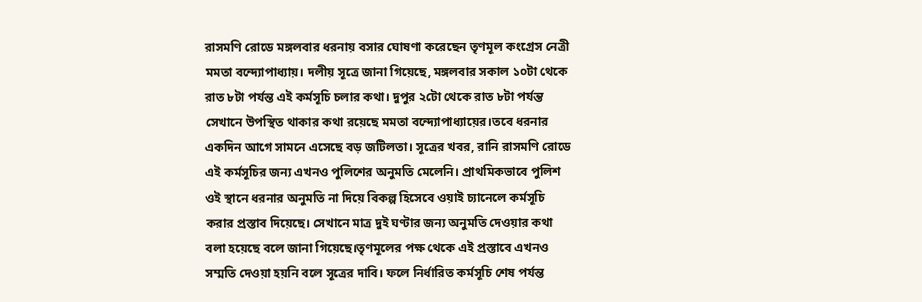রাসমণি রোডে মঙ্গলবার ধরনায় বসার ঘোষণা করেছেন তৃণমূল কংগ্রেস নেত্রী মমতা বন্দ্যোপাধ্যায়। দলীয় সূত্রে জানা গিয়েছে, মঙ্গলবার সকাল ১০টা থেকে রাত ৮টা পর্যন্ত এই কর্মসূচি চলার কথা। দুপুর ২টো থেকে রাত ৮টা পর্যন্ত সেখানে উপস্থিত থাকার কথা রয়েছে মমতা বন্দ্যোপাধ্যায়ের।তবে ধরনার একদিন আগে সামনে এসেছে বড় জটিলতা। সূত্রের খবর, রানি রাসমণি রোডে এই কর্মসূচির জন্য এখনও পুলিশের অনুমতি মেলেনি। প্রাথমিকভাবে পুলিশ ওই স্থানে ধরনার অনুমতি না দিয়ে বিকল্প হিসেবে ওয়াই চ্যানেলে কর্মসূচি করার প্রস্তাব দিয়েছে। সেখানে মাত্র দুই ঘণ্টার জন্য অনুমতি দেওয়ার কথা বলা হয়েছে বলে জানা গিয়েছে।তৃণমূলের পক্ষ থেকে এই প্রস্তাবে এখনও সম্মতি দেওয়া হয়নি বলে সূত্রের দাবি। ফলে নির্ধারিত কর্মসূচি শেষ পর্যন্ত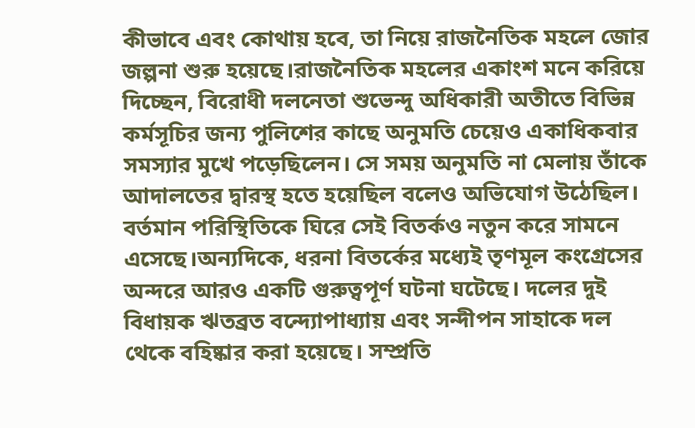কীভাবে এবং কোথায় হবে, তা নিয়ে রাজনৈতিক মহলে জোর জল্পনা শুরু হয়েছে।রাজনৈতিক মহলের একাংশ মনে করিয়ে দিচ্ছেন, বিরোধী দলনেতা শুভেন্দু অধিকারী অতীতে বিভিন্ন কর্মসূচির জন্য পুলিশের কাছে অনুমতি চেয়েও একাধিকবার সমস্যার মুখে পড়েছিলেন। সে সময় অনুমতি না মেলায় তাঁকে আদালতের দ্বারস্থ হতে হয়েছিল বলেও অভিযোগ উঠেছিল। বর্তমান পরিস্থিতিকে ঘিরে সেই বিতর্কও নতুন করে সামনে এসেছে।অন্যদিকে, ধরনা বিতর্কের মধ্যেই তৃণমূল কংগ্রেসের অন্দরে আরও একটি গুরুত্বপূর্ণ ঘটনা ঘটেছে। দলের দুই বিধায়ক ঋতব্রত বন্দ্যোপাধ্যায় এবং সন্দীপন সাহাকে দল থেকে বহিষ্কার করা হয়েছে। সম্প্রতি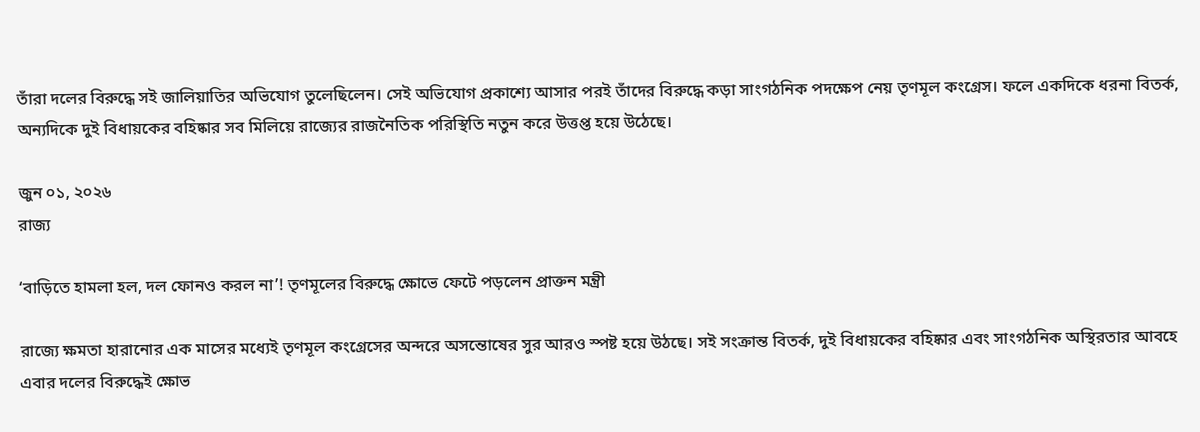তাঁরা দলের বিরুদ্ধে সই জালিয়াতির অভিযোগ তুলেছিলেন। সেই অভিযোগ প্রকাশ্যে আসার পরই তাঁদের বিরুদ্ধে কড়া সাংগঠনিক পদক্ষেপ নেয় তৃণমূল কংগ্রেস। ফলে একদিকে ধরনা বিতর্ক, অন্যদিকে দুই বিধায়কের বহিষ্কার সব মিলিয়ে রাজ্যের রাজনৈতিক পরিস্থিতি নতুন করে উত্তপ্ত হয়ে উঠেছে।

জুন ০১, ২০২৬
রাজ্য

‘বাড়িতে হামলা হল, দল ফোনও করল না’! তৃণমূলের বিরুদ্ধে ক্ষোভে ফেটে পড়লেন প্রাক্তন মন্ত্রী

রাজ্যে ক্ষমতা হারানোর এক মাসের মধ্যেই তৃণমূল কংগ্রেসের অন্দরে অসন্তোষের সুর আরও স্পষ্ট হয়ে উঠছে। সই সংক্রান্ত বিতর্ক, দুই বিধায়কের বহিষ্কার এবং সাংগঠনিক অস্থিরতার আবহে এবার দলের বিরুদ্ধেই ক্ষোভ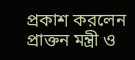প্রকাশ করলেন প্রাক্তন মন্ত্রী ও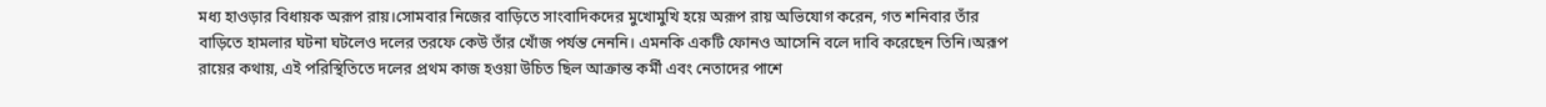মধ্য হাওড়ার বিধায়ক অরূপ রায়।সোমবার নিজের বাড়িতে সাংবাদিকদের মুখোমুখি হয়ে অরূপ রায় অভিযোগ করেন, গত শনিবার তাঁর বাড়িতে হামলার ঘটনা ঘটলেও দলের তরফে কেউ তাঁর খোঁজ পর্যন্ত নেননি। এমনকি একটি ফোনও আসেনি বলে দাবি করেছেন তিনি।অরূপ রায়ের কথায়, এই পরিস্থিতিতে দলের প্রথম কাজ হওয়া উচিত ছিল আক্রান্ত কর্মী এবং নেতাদের পাশে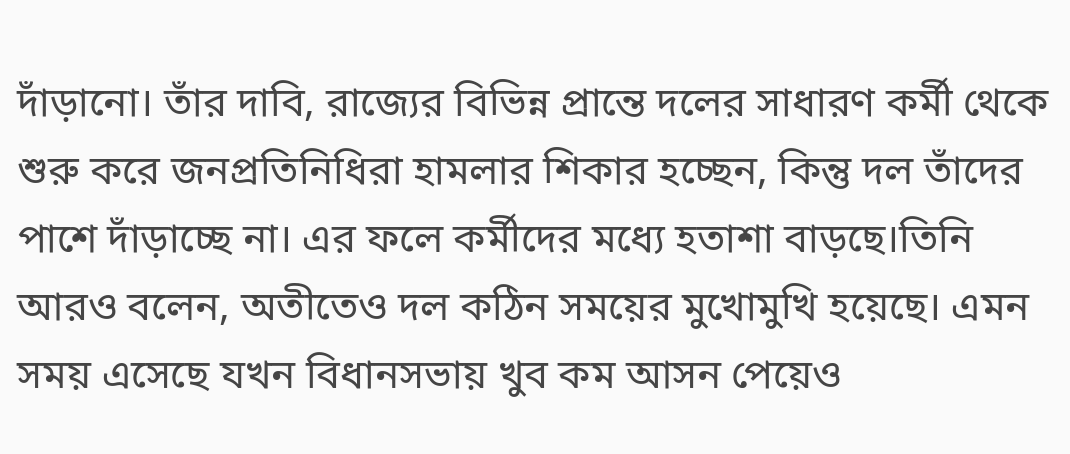দাঁড়ানো। তাঁর দাবি, রাজ্যের বিভিন্ন প্রান্তে দলের সাধারণ কর্মী থেকে শুরু করে জনপ্রতিনিধিরা হামলার শিকার হচ্ছেন, কিন্তু দল তাঁদের পাশে দাঁড়াচ্ছে না। এর ফলে কর্মীদের মধ্যে হতাশা বাড়ছে।তিনি আরও বলেন, অতীতেও দল কঠিন সময়ের মুখোমুখি হয়েছে। এমন সময় এসেছে যখন বিধানসভায় খুব কম আসন পেয়েও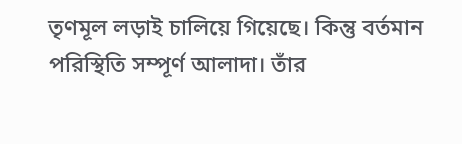তৃণমূল লড়াই চালিয়ে গিয়েছে। কিন্তু বর্তমান পরিস্থিতি সম্পূর্ণ আলাদা। তাঁর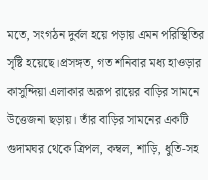মতে, সংগঠন দুর্বল হয়ে পড়ায় এমন পরিস্থিতির সৃষ্টি হয়েছে।প্রসঙ্গত, গত শনিবার মধ্য হাওড়ার কাসুন্দিয়া এলাকার অরূপ রায়ের বাড়ির সামনে উত্তেজনা ছড়ায়। তাঁর বাড়ির সামনের একটি গুদামঘর থেকে ত্রিপল, কম্বল, শাড়ি, ধুতি-সহ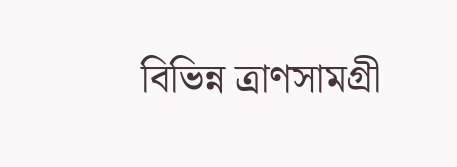বিভিন্ন ত্রাণসামগ্রী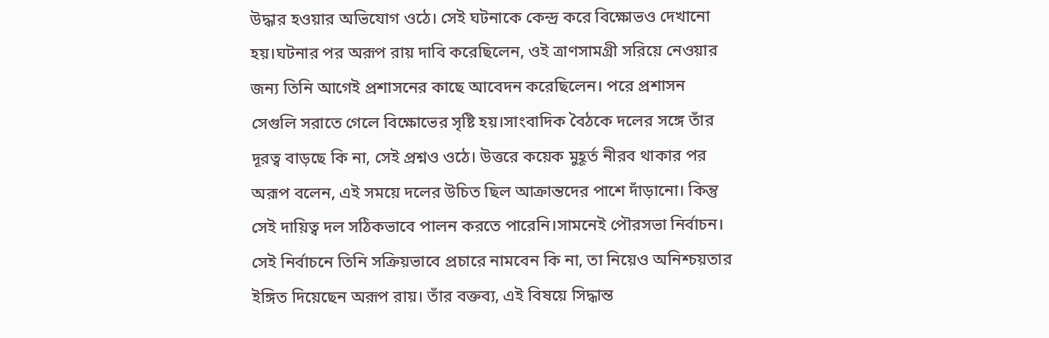উদ্ধার হওয়ার অভিযোগ ওঠে। সেই ঘটনাকে কেন্দ্র করে বিক্ষোভও দেখানো হয়।ঘটনার পর অরূপ রায় দাবি করেছিলেন, ওই ত্রাণসামগ্রী সরিয়ে নেওয়ার জন্য তিনি আগেই প্রশাসনের কাছে আবেদন করেছিলেন। পরে প্রশাসন সেগুলি সরাতে গেলে বিক্ষোভের সৃষ্টি হয়।সাংবাদিক বৈঠকে দলের সঙ্গে তাঁর দূরত্ব বাড়ছে কি না, সেই প্রশ্নও ওঠে। উত্তরে কয়েক মুহূর্ত নীরব থাকার পর অরূপ বলেন, এই সময়ে দলের উচিত ছিল আক্রান্তদের পাশে দাঁড়ানো। কিন্তু সেই দায়িত্ব দল সঠিকভাবে পালন করতে পারেনি।সামনেই পৌরসভা নির্বাচন। সেই নির্বাচনে তিনি সক্রিয়ভাবে প্রচারে নামবেন কি না, তা নিয়েও অনিশ্চয়তার ইঙ্গিত দিয়েছেন অরূপ রায়। তাঁর বক্তব্য, এই বিষয়ে সিদ্ধান্ত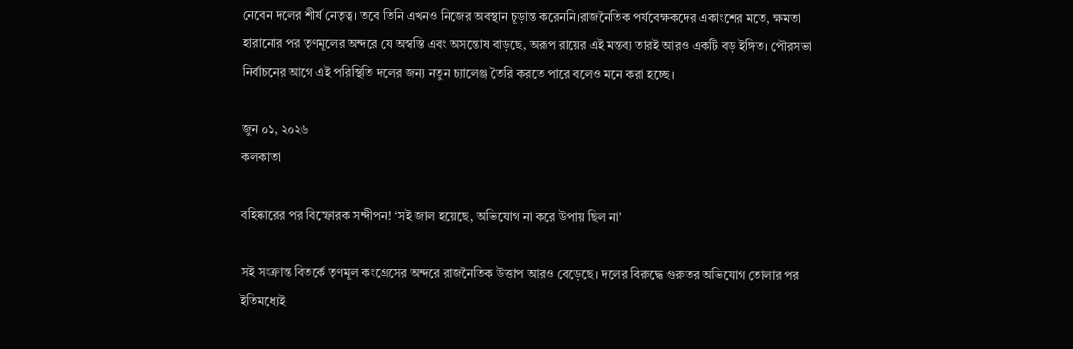নেবেন দলের শীর্ষ নেতৃত্ব। তবে তিনি এখনও নিজের অবস্থান চূড়ান্ত করেননি।রাজনৈতিক পর্যবেক্ষকদের একাংশের মতে, ক্ষমতা হারানোর পর তৃণমূলের অন্দরে যে অস্বস্তি এবং অসন্তোষ বাড়ছে, অরূপ রায়ের এই মন্তব্য তারই আরও একটি বড় ইঙ্গিত। পৌরসভা নির্বাচনের আগে এই পরিস্থিতি দলের জন্য নতুন চ্যালেঞ্জ তৈরি করতে পারে বলেও মনে করা হচ্ছে।

জুন ০১, ২০২৬
কলকাতা

বহিষ্কারের পর বিস্ফোরক সন্দীপন! ‘সই জাল হয়েছে, অভিযোগ না করে উপায় ছিল না’

সই সংক্রান্ত বিতর্কে তৃণমূল কংগ্রেসের অন্দরে রাজনৈতিক উত্তাপ আরও বেড়েছে। দলের বিরুদ্ধে গুরুতর অভিযোগ তোলার পর ইতিমধ্যেই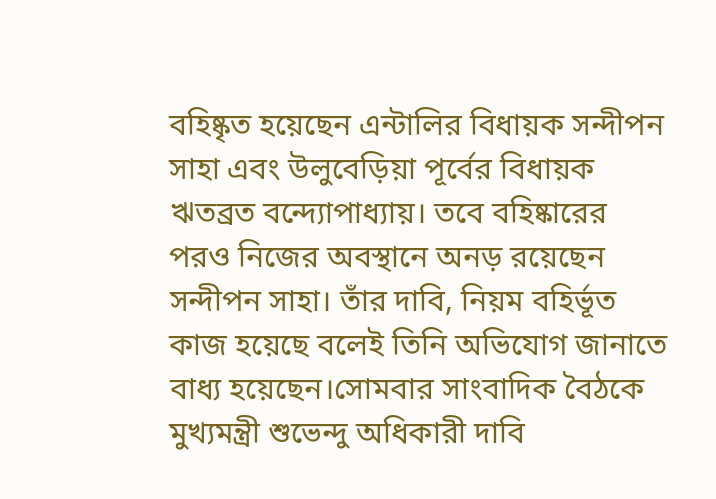বহিষ্কৃত হয়েছেন এন্টালির বিধায়ক সন্দীপন সাহা এবং উলুবেড়িয়া পূর্বের বিধায়ক ঋতব্রত বন্দ্যোপাধ্যায়। তবে বহিষ্কারের পরও নিজের অবস্থানে অনড় রয়েছেন সন্দীপন সাহা। তাঁর দাবি, নিয়ম বহির্ভূত কাজ হয়েছে বলেই তিনি অভিযোগ জানাতে বাধ্য হয়েছেন।সোমবার সাংবাদিক বৈঠকে মুখ্যমন্ত্রী শুভেন্দু অধিকারী দাবি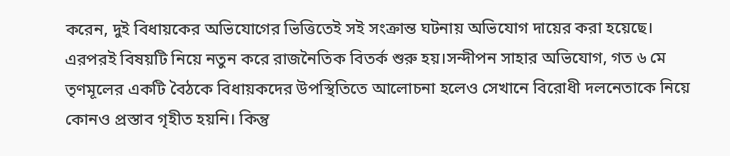করেন, দুই বিধায়কের অভিযোগের ভিত্তিতেই সই সংক্রান্ত ঘটনায় অভিযোগ দায়ের করা হয়েছে। এরপরই বিষয়টি নিয়ে নতুন করে রাজনৈতিক বিতর্ক শুরু হয়।সন্দীপন সাহার অভিযোগ, গত ৬ মে তৃণমূলের একটি বৈঠকে বিধায়কদের উপস্থিতিতে আলোচনা হলেও সেখানে বিরোধী দলনেতাকে নিয়ে কোনও প্রস্তাব গৃহীত হয়নি। কিন্তু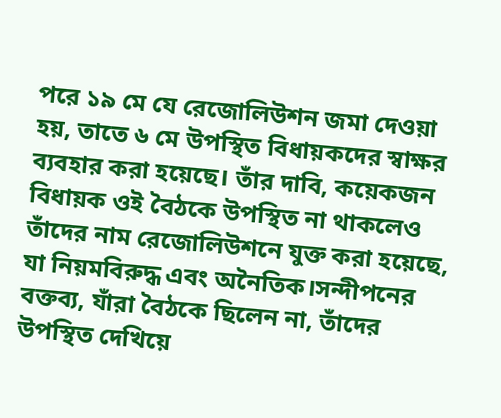পরে ১৯ মে যে রেজোলিউশন জমা দেওয়া হয়, তাতে ৬ মে উপস্থিত বিধায়কদের স্বাক্ষর ব্যবহার করা হয়েছে। তাঁর দাবি, কয়েকজন বিধায়ক ওই বৈঠকে উপস্থিত না থাকলেও তাঁদের নাম রেজোলিউশনে যুক্ত করা হয়েছে, যা নিয়মবিরুদ্ধ এবং অনৈতিক।সন্দীপনের বক্তব্য, যাঁরা বৈঠকে ছিলেন না, তাঁদের উপস্থিত দেখিয়ে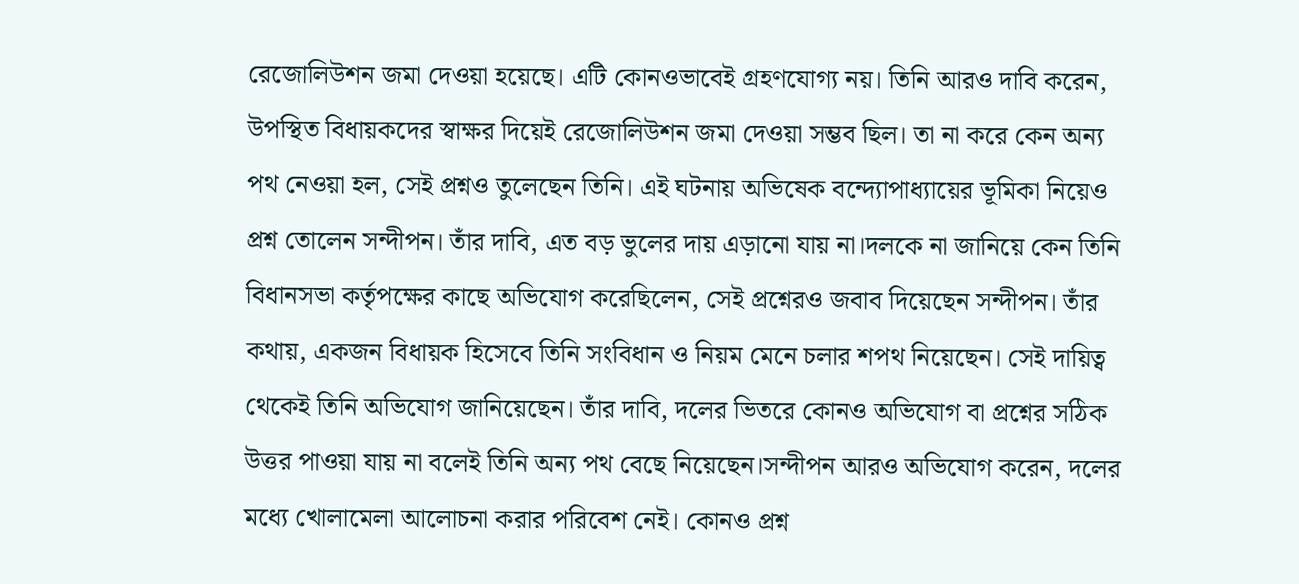রেজোলিউশন জমা দেওয়া হয়েছে। এটি কোনওভাবেই গ্রহণযোগ্য নয়। তিনি আরও দাবি করেন, উপস্থিত বিধায়কদের স্বাক্ষর দিয়েই রেজোলিউশন জমা দেওয়া সম্ভব ছিল। তা না করে কেন অন্য পথ নেওয়া হল, সেই প্রশ্নও তুলেছেন তিনি। এই ঘটনায় অভিষেক বন্দ্যোপাধ্যায়ের ভূমিকা নিয়েও প্রশ্ন তোলেন সন্দীপন। তাঁর দাবি, এত বড় ভুলের দায় এড়ানো যায় না।দলকে না জানিয়ে কেন তিনি বিধানসভা কর্তৃপক্ষের কাছে অভিযোগ করেছিলেন, সেই প্রশ্নেরও জবাব দিয়েছেন সন্দীপন। তাঁর কথায়, একজন বিধায়ক হিসেবে তিনি সংবিধান ও নিয়ম মেনে চলার শপথ নিয়েছেন। সেই দায়িত্ব থেকেই তিনি অভিযোগ জানিয়েছেন। তাঁর দাবি, দলের ভিতরে কোনও অভিযোগ বা প্রশ্নের সঠিক উত্তর পাওয়া যায় না বলেই তিনি অন্য পথ বেছে নিয়েছেন।সন্দীপন আরও অভিযোগ করেন, দলের মধ্যে খোলামেলা আলোচনা করার পরিবেশ নেই। কোনও প্রশ্ন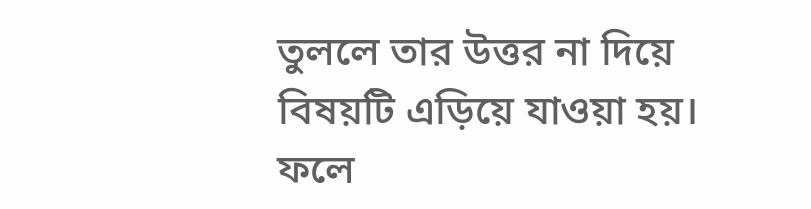তুললে তার উত্তর না দিয়ে বিষয়টি এড়িয়ে যাওয়া হয়। ফলে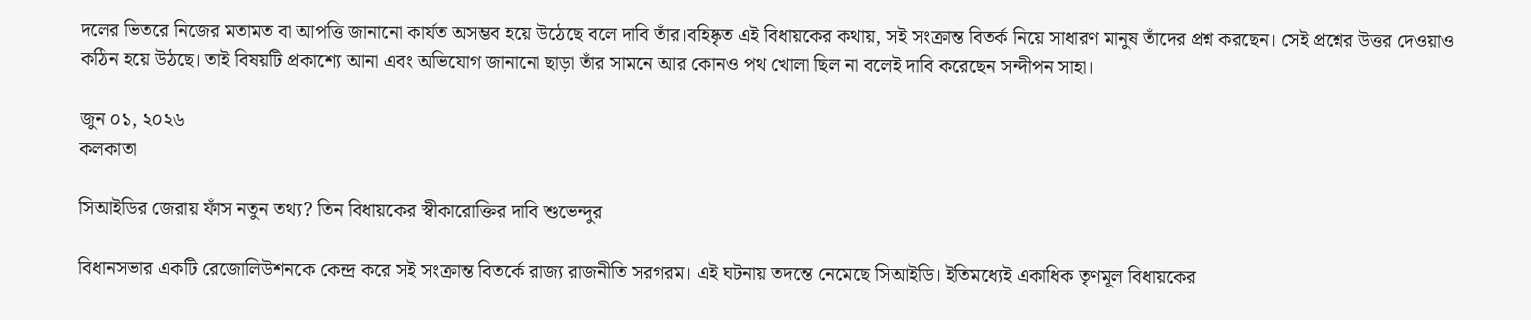দলের ভিতরে নিজের মতামত বা আপত্তি জানানো কার্যত অসম্ভব হয়ে উঠেছে বলে দাবি তাঁর।বহিষ্কৃত এই বিধায়কের কথায়, সই সংক্রান্ত বিতর্ক নিয়ে সাধারণ মানুষ তাঁদের প্রশ্ন করছেন। সেই প্রশ্নের উত্তর দেওয়াও কঠিন হয়ে উঠছে। তাই বিষয়টি প্রকাশ্যে আনা এবং অভিযোগ জানানো ছাড়া তাঁর সামনে আর কোনও পথ খোলা ছিল না বলেই দাবি করেছেন সন্দীপন সাহা।

জুন ০১, ২০২৬
কলকাতা

সিআইডির জেরায় ফাঁস নতুন তথ্য? তিন বিধায়কের স্বীকারোক্তির দাবি শুভেন্দুর

বিধানসভার একটি রেজোলিউশনকে কেন্দ্র করে সই সংক্রান্ত বিতর্কে রাজ্য রাজনীতি সরগরম। এই ঘটনায় তদন্তে নেমেছে সিআইডি। ইতিমধ্যেই একাধিক তৃণমূল বিধায়কের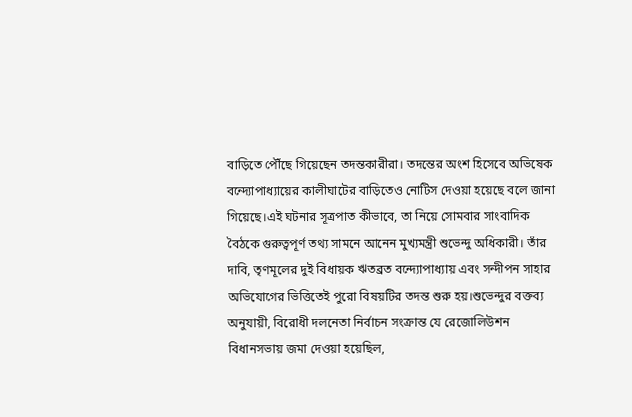বাড়িতে পৌঁছে গিয়েছেন তদন্তকারীরা। তদন্তের অংশ হিসেবে অভিষেক বন্দ্যোপাধ্যায়ের কালীঘাটের বাড়িতেও নোটিস দেওয়া হয়েছে বলে জানা গিয়েছে।এই ঘটনার সূত্রপাত কীভাবে, তা নিয়ে সোমবার সাংবাদিক বৈঠকে গুরুত্বপূর্ণ তথ্য সামনে আনেন মুখ্যমন্ত্রী শুভেন্দু অধিকারী। তাঁর দাবি, তৃণমূলের দুই বিধায়ক ঋতব্রত বন্দ্যোপাধ্যায় এবং সন্দীপন সাহার অভিযোগের ভিত্তিতেই পুরো বিষয়টির তদন্ত শুরু হয়।শুভেন্দুর বক্তব্য অনুযায়ী, বিরোধী দলনেতা নির্বাচন সংক্রান্ত যে রেজোলিউশন বিধানসভায় জমা দেওয়া হয়েছিল,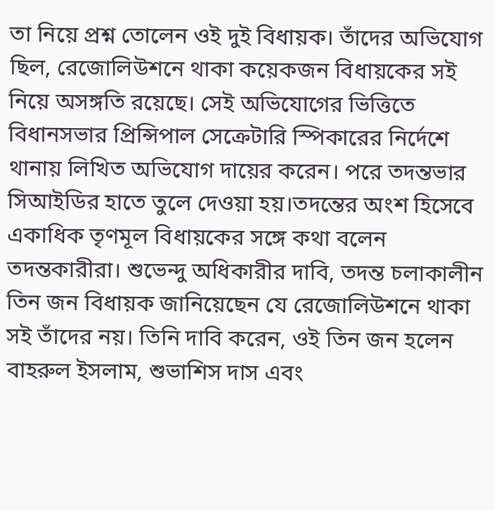তা নিয়ে প্রশ্ন তোলেন ওই দুই বিধায়ক। তাঁদের অভিযোগ ছিল, রেজোলিউশনে থাকা কয়েকজন বিধায়কের সই নিয়ে অসঙ্গতি রয়েছে। সেই অভিযোগের ভিত্তিতে বিধানসভার প্রিন্সিপাল সেক্রেটারি স্পিকারের নির্দেশে থানায় লিখিত অভিযোগ দায়ের করেন। পরে তদন্তভার সিআইডির হাতে তুলে দেওয়া হয়।তদন্তের অংশ হিসেবে একাধিক তৃণমূল বিধায়কের সঙ্গে কথা বলেন তদন্তকারীরা। শুভেন্দু অধিকারীর দাবি, তদন্ত চলাকালীন তিন জন বিধায়ক জানিয়েছেন যে রেজোলিউশনে থাকা সই তাঁদের নয়। তিনি দাবি করেন, ওই তিন জন হলেন বাহরুল ইসলাম, শুভাশিস দাস এবং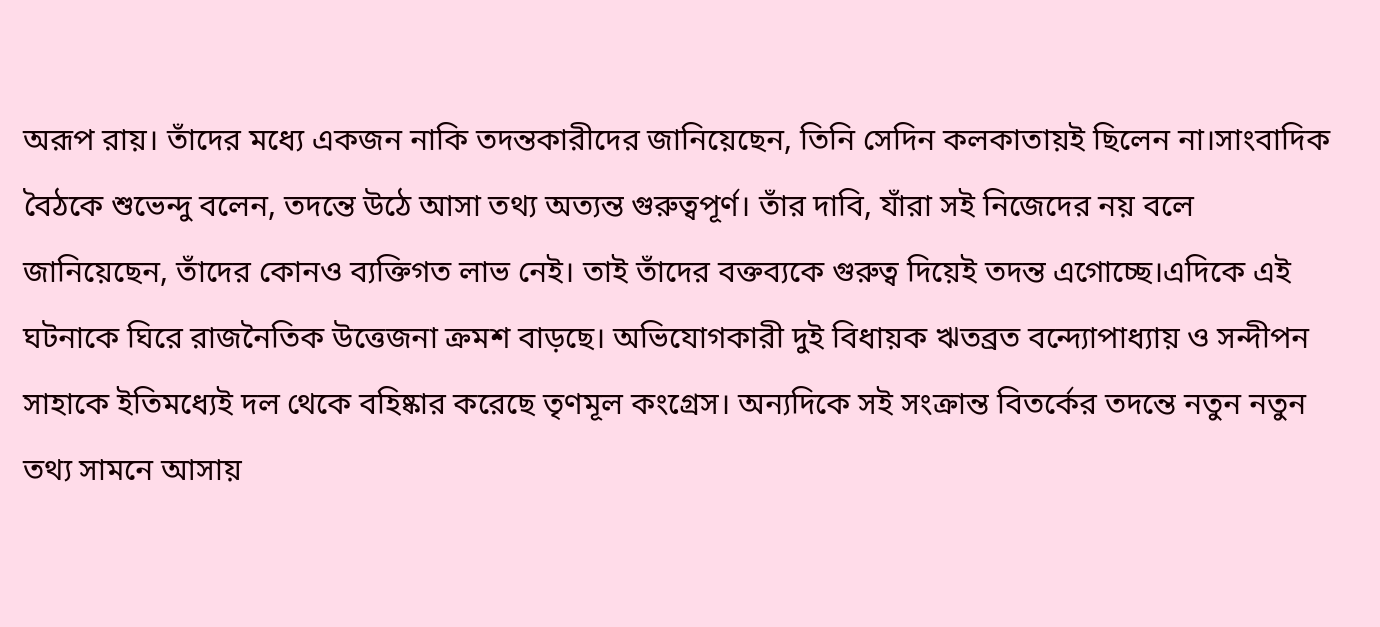অরূপ রায়। তাঁদের মধ্যে একজন নাকি তদন্তকারীদের জানিয়েছেন, তিনি সেদিন কলকাতায়ই ছিলেন না।সাংবাদিক বৈঠকে শুভেন্দু বলেন, তদন্তে উঠে আসা তথ্য অত্যন্ত গুরুত্বপূর্ণ। তাঁর দাবি, যাঁরা সই নিজেদের নয় বলে জানিয়েছেন, তাঁদের কোনও ব্যক্তিগত লাভ নেই। তাই তাঁদের বক্তব্যকে গুরুত্ব দিয়েই তদন্ত এগোচ্ছে।এদিকে এই ঘটনাকে ঘিরে রাজনৈতিক উত্তেজনা ক্রমশ বাড়ছে। অভিযোগকারী দুই বিধায়ক ঋতব্রত বন্দ্যোপাধ্যায় ও সন্দীপন সাহাকে ইতিমধ্যেই দল থেকে বহিষ্কার করেছে তৃণমূল কংগ্রেস। অন্যদিকে সই সংক্রান্ত বিতর্কের তদন্তে নতুন নতুন তথ্য সামনে আসায়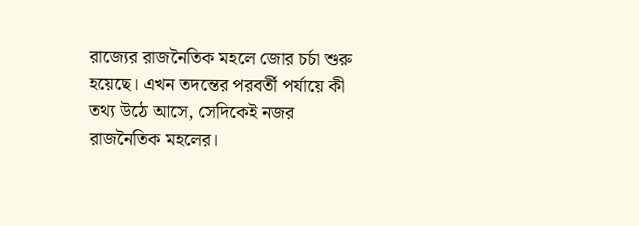রাজ্যের রাজনৈতিক মহলে জোর চর্চা শুরু হয়েছে। এখন তদন্তের পরবর্তী পর্যায়ে কী তথ্য উঠে আসে, সেদিকেই নজর রাজনৈতিক মহলের।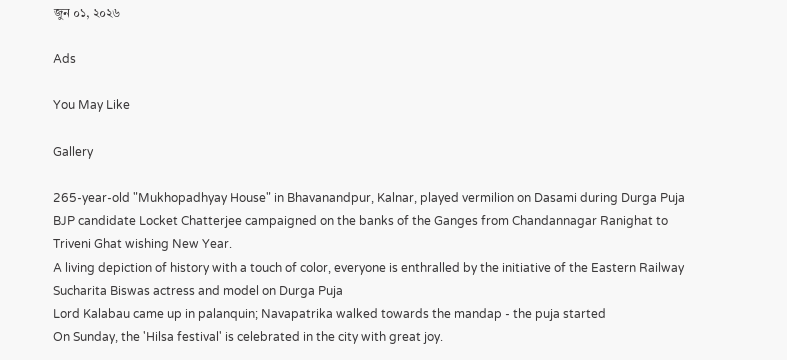জুন ০১, ২০২৬

Ads

You May Like

Gallery

265-year-old "Mukhopadhyay House" in Bhavanandpur, Kalnar, played vermilion on Dasami during Durga Puja
BJP candidate Locket Chatterjee campaigned on the banks of the Ganges from Chandannagar Ranighat to Triveni Ghat wishing New Year.
A living depiction of history with a touch of color, everyone is enthralled by the initiative of the Eastern Railway
Sucharita Biswas actress and model on Durga Puja
Lord Kalabau came up in palanquin; Navapatrika walked towards the mandap - the puja started
On Sunday, the 'Hilsa festival' is celebrated in the city with great joy.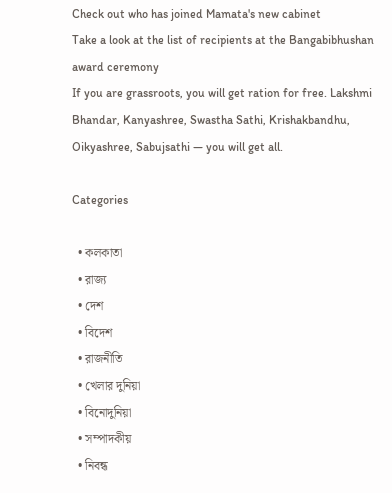Check out who has joined Mamata's new cabinet
Take a look at the list of recipients at the Bangabibhushan award ceremony
If you are grassroots, you will get ration for free. Lakshmi Bhandar, Kanyashree, Swastha Sathi, Krishakbandhu, Oikyashree, Sabujsathi — you will get all.

Categories

  • কলকাতা
  • রাজ্য
  • দেশ
  • বিদেশ
  • রাজনীতি
  • খেলার দুনিয়া
  • বিনোদুনিয়া
  • সম্পাদকীয়
  • নিবন্ধ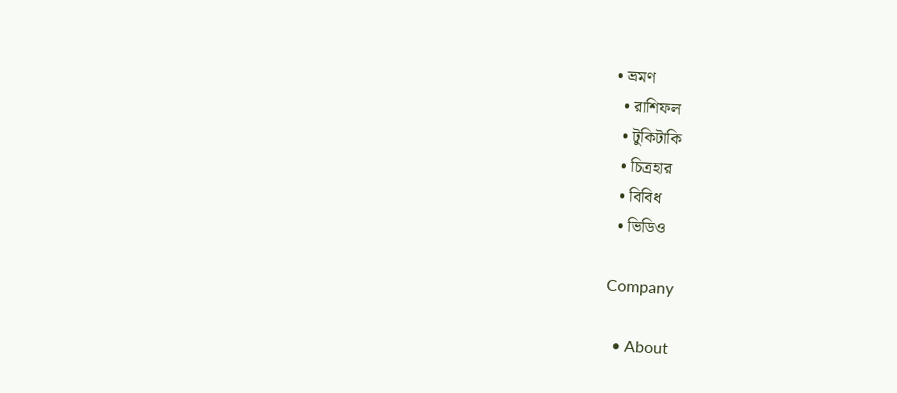• ভ্রমণ
  • রাশিফল
  • টুকিটাকি
  • চিত্রহার
  • বিবিধ
  • ভিডিও

Company

  • About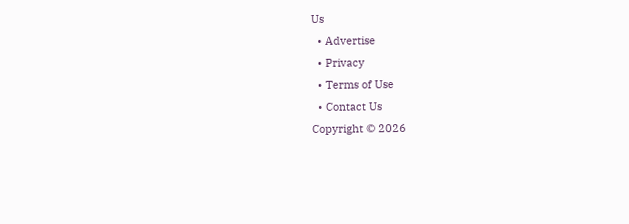Us
  • Advertise
  • Privacy
  • Terms of Use
  • Contact Us
Copyright © 2026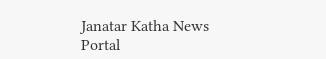Janatar Katha News Portal